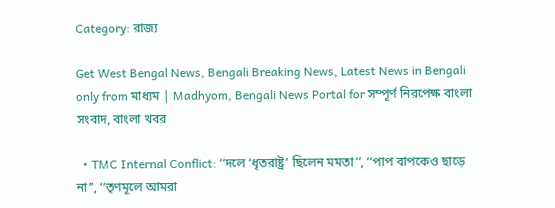Category: রাজ্য

Get West Bengal News, Bengali Breaking News, Latest News in Bengali only from মাধ্যম | Madhyom, Bengali News Portal for সম্পূর্ণ নিরপেক্ষ বাংলা সংবাদ, বাংলা খবর

  • TMC Internal Conflict: ‘‘দলে ‘ধৃতরাষ্ট্র’ ছিলেন মমতা’’, ‘‘পাপ বাপকেও ছাড়ে না’’, ‘‘তৃণমূলে আমরা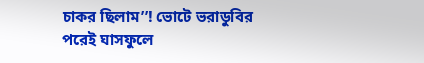চাকর ছিলাম’’! ভোটে ভরাডুবির পরেই ঘাসফুলে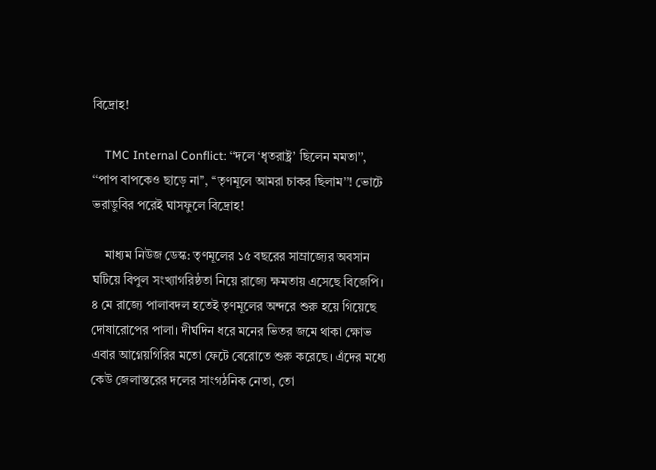বিদ্রোহ!

    TMC Internal Conflict: ‘‘দলে ‘ধৃতরাষ্ট্র’ ছিলেন মমতা’’, ‘‘পাপ বাপকেও ছাড়ে না’’, ‘‘তৃণমূলে আমরা চাকর ছিলাম’’! ভোটে ভরাডুবির পরেই ঘাসফুলে বিদ্রোহ!

    মাধ্যম নিউজ ডেস্ক: তৃণমূলের ১৫ বছরের সাম্রাজ্যের অবসান ঘটিয়ে বিপুল সংখ্যাগরিষ্ঠতা নিয়ে রাজ্যে ক্ষমতায় এসেছে বিজেপি। ৪ মে রাজ্যে পালাবদল হতেই তৃণমূলের অন্দরে শুরু হয়ে গিয়েছে দোষারোপের পালা। দীর্ঘদিন ধরে মনের ভিতর জমে থাকা ক্ষোভ এবার আগ্নেয়গিরির মতো ফেটে বেরোতে শুরু করেছে। এঁদের মধ্যে কেউ জেলাস্তরের দলের সাংগঠনিক নেতা, তো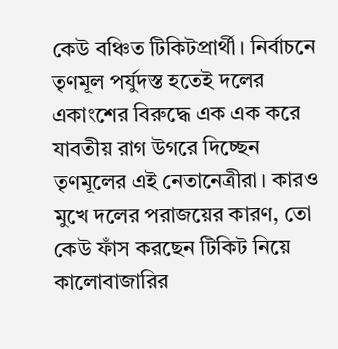কেউ বঞ্চিত টিকিটপ্রার্থী। নির্বাচনে তৃণমূল পর্যুদস্ত হতেই দলের একাংশের বিরুদ্ধে এক এক করে যাবতীয় রাগ উগরে দিচ্ছেন তৃণমূলের এই নেতানেত্রীরা। কারও মুখে দলের পরাজয়ের কারণ, তো কেউ ফাঁস করছেন টিকিট নিয়ে কালোবাজারির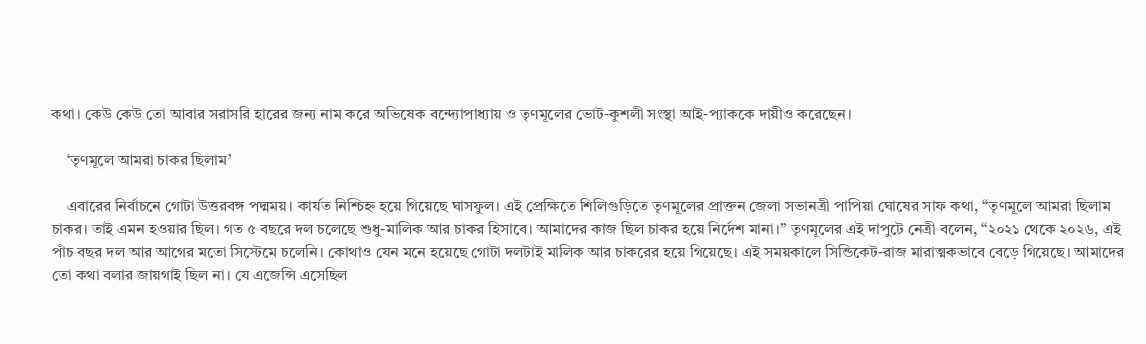কথা। কেউ কেউ তো আবার সরাসরি হারের জন্য নাম করে অভিষেক বন্দ্যোপাধ্যায় ও তৃণমূলের ভোট-কুশলী সংস্থা আই-প্যাককে দায়ীও করেছেন।

    ‘তৃণমূলে আমরা চাকর ছিলাম’

    এবারের নির্বাচনে গোটা উত্তরবঙ্গ পদ্মময়। কার্যত নিশ্চিহ্ন হয়ে গিয়েছে ঘাসফুল। এই প্রেক্ষিতে শিলিগুড়িতে তৃণমূলের প্রাক্তন জেলা সভানত্রী পাপিয়া ঘোষের সাফ কথা, “তৃণমূলে আমরা ছিলাম চাকর। তাই এমন হওয়ার ছিল। গত ৫ বছরে দল চলেছে শুধু-মালিক আর চাকর হিসাবে। আমাদের কাজ ছিল চাকর হয়ে নির্দেশ মানা।” তৃণমূলের এই দাপুটে নেত্রী বলেন, ‘‘২০২১ থেকে ২০২৬, এই পাঁচ বছর দল আর আগের মতো সিস্টেমে চলেনি। কোথাও যেন মনে হয়েছে গোটা দলটাই মালিক আর চাকরের হয়ে গিয়েছে। এই সময়কালে সিন্ডিকেট-রাজ মারাত্মকভাবে বেড়ে গিয়েছে। আমাদের তো কথা বলার জায়গাই ছিল না। যে এজেন্সি এসেছিল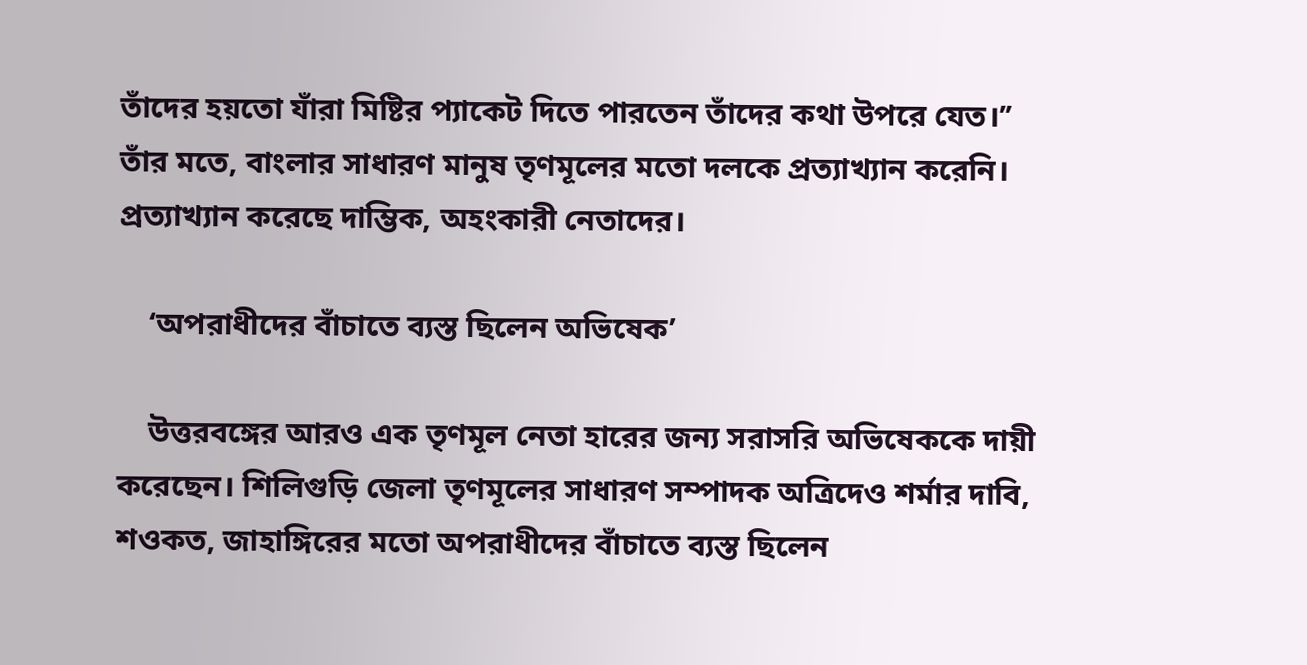তাঁদের হয়তো যাঁরা মিষ্টির প্যাকেট দিতে পারতেন তাঁদের কথা উপরে যেত।’’ তাঁর মতে, বাংলার সাধারণ মানুষ তৃণমূলের মতো দলকে প্রত্যাখ্যান করেনি। প্রত্যাখ্যান করেছে দাম্ভিক, অহংকারী নেতাদের।

    ‘অপরাধীদের বাঁচাতে ব্যস্ত ছিলেন অভিষেক’

    উত্তরবঙ্গের আরও এক তৃণমূল নেতা হারের জন্য সরাসরি অভিষেককে দায়ী করেছেন। শিলিগুড়ি জেলা তৃণমূলের সাধারণ সম্পাদক অত্রিদেও শর্মার দাবি, শওকত, জাহাঙ্গিরের মতো অপরাধীদের বাঁচাতে ব্যস্ত ছিলেন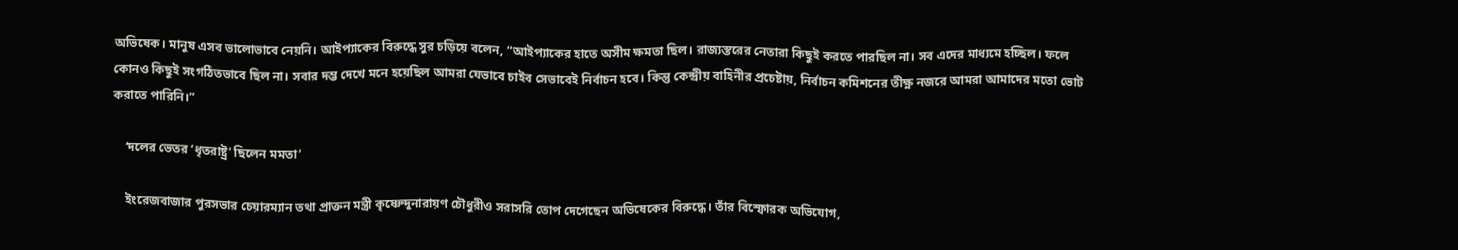অভিষেক। মানুষ এসব ভালোভাবে নেয়নি। আইপ্যাকের বিরুদ্ধে সুর চড়িয়ে বলেন, “আইপ্যাকের হাতে অসীম ক্ষমতা ছিল। রাজ্যস্তরের নেতারা কিছুই করতে পারছিল না। সব এদের মাধ্যমে হচ্ছিল। ফলে কোনও কিছুই সংগঠিতভাবে ছিল না। সবার দম্ভ দেখে মনে হয়েছিল আমরা যেভাবে চাইব সেভাবেই নির্বাচন হবে। কিন্তু কেন্দ্রীয় বাহিনীর প্রচেষ্টায়, নির্বাচন কমিশনের তীক্ষ্ণ নজরে আমরা আমাদের মতো ভোট করাতে পারিনি।”

    ‘দলের ভেতর ‘ধৃতরাষ্ট্র’ ছিলেন মমতা’

    ইংরেজবাজার পুরসভার চেয়ারম্যান তথা প্রাক্তন মন্ত্রী কৃষ্ণেন্দুনারায়ণ চৌধুরীও সরাসরি তোপ দেগেছেন অভিষেকের বিরুদ্ধে। তাঁর বিস্ফোরক অভিযোগ,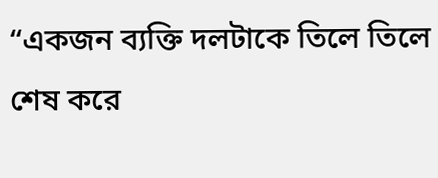“একজন ব্যক্তি দলটাকে তিলে তিলে শেষ করে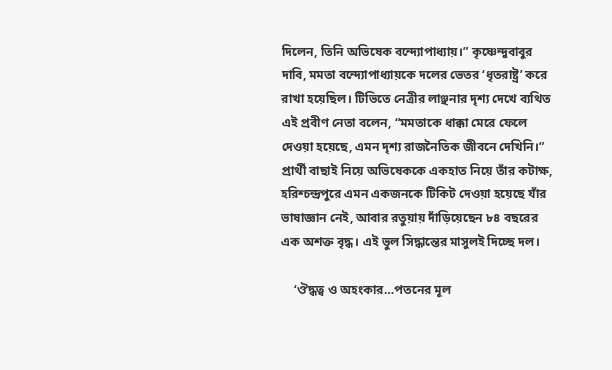দিলেন, তিনি অভিষেক বন্দ্যোপাধ্যায়।” কৃষ্ণেন্দুবাবুর দাবি, মমতা বন্দ্যোপাধ্যায়কে দলের ভেতর ‘ধৃতরাষ্ট্র’ করে রাখা হয়েছিল। টিভিতে নেত্রীর লাঞ্ছনার দৃশ্য দেখে ব্যথিত এই প্রবীণ নেতা বলেন, “মমতাকে ধাক্কা মেরে ফেলে দেওয়া হয়েছে, এমন দৃশ্য রাজনৈতিক জীবনে দেখিনি।” প্রার্থী বাছাই নিয়ে অভিষেককে একহাত নিয়ে তাঁর কটাক্ষ, হরিশ্চন্দ্রপুরে এমন একজনকে টিকিট দেওয়া হয়েছে যাঁর ভাষাজ্ঞান নেই, আবার রতুয়ায় দাঁড়িয়েছেন ৮৪ বছরের এক অশক্ত বৃদ্ধ। এই ভুল সিদ্ধান্তের মাসুলই দিচ্ছে দল।

    ‘ঔদ্ধত্ব ও অহংকার…পতনের মূল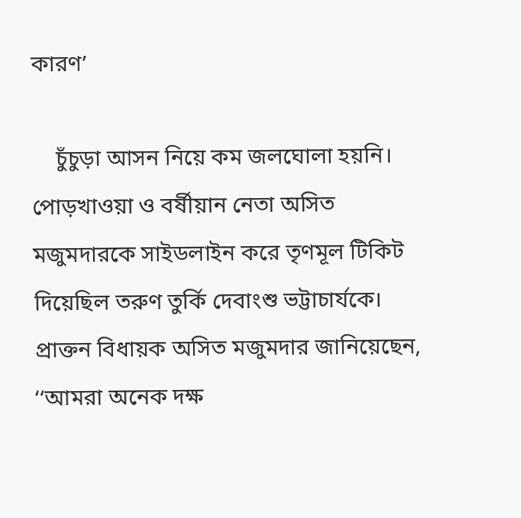কারণ’

    চুঁচুড়া আসন নিয়ে কম জলঘোলা হয়নি। পোড়খাওয়া ও বর্ষীয়ান নেতা অসিত মজুমদারকে সাইডলাইন করে তৃণমূল টিকিট দিয়েছিল তরুণ তুর্কি দেবাংশু ভট্টাচার্যকে। প্রাক্তন বিধায়ক অসিত মজুমদার জানিয়েছেন, ‘‘আমরা অনেক দক্ষ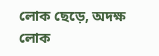লোক ছেড়ে, অদক্ষ লোক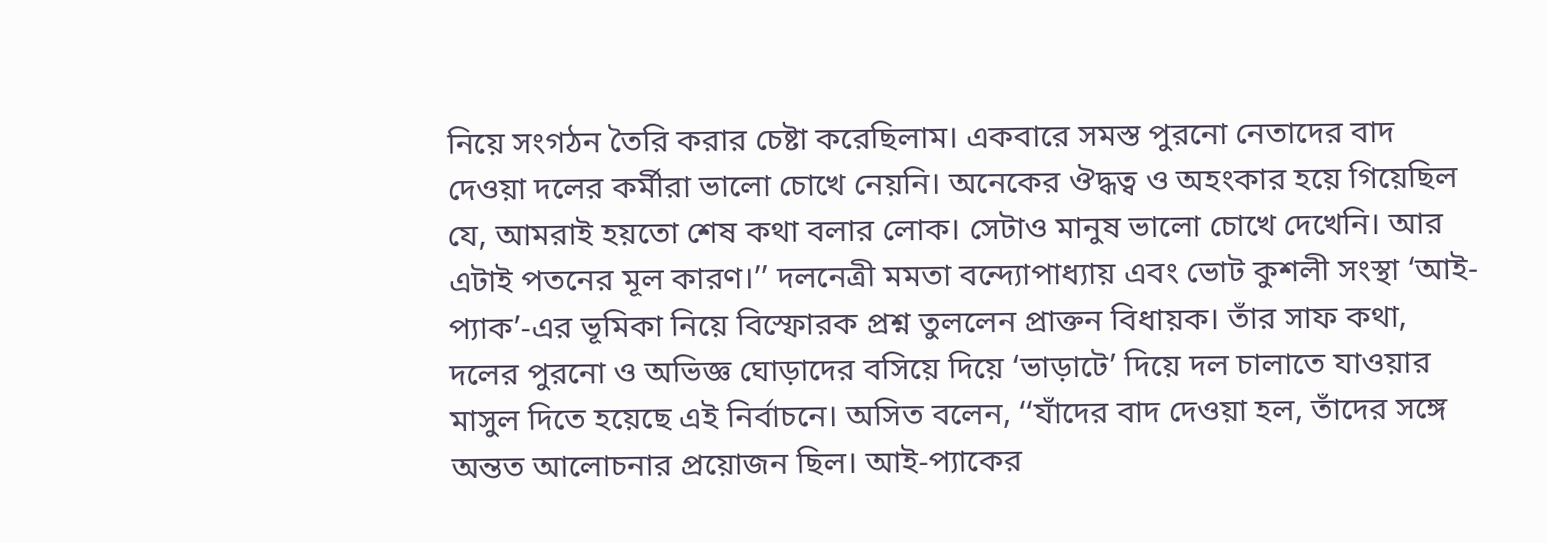নিয়ে সংগঠন তৈরি করার চেষ্টা করেছিলাম। একবারে সমস্ত পুরনো নেতাদের বাদ দেওয়া দলের কর্মীরা ভালো চোখে নেয়নি। অনেকের ঔদ্ধত্ব ও অহংকার হয়ে গিয়েছিল যে, আমরাই হয়তো শেষ কথা বলার লোক। সেটাও মানুষ ভালো চোখে দেখেনি। আর এটাই পতনের মূল কারণ।’’ দলনেত্রী মমতা বন্দ্যোপাধ্যায় এবং ভোট কুশলী সংস্থা ‘আই-প্যাক’-এর ভূমিকা নিয়ে বিস্ফোরক প্রশ্ন তুললেন প্রাক্তন বিধায়ক। তাঁর সাফ কথা, দলের পুরনো ও অভিজ্ঞ ঘোড়াদের বসিয়ে দিয়ে ‘ভাড়াটে’ দিয়ে দল চালাতে যাওয়ার মাসুল দিতে হয়েছে এই নির্বাচনে। অসিত বলেন, ‘‘যাঁদের বাদ দেওয়া হল, তাঁদের সঙ্গে অন্তত আলোচনার প্রয়োজন ছিল। আই-প্যাকের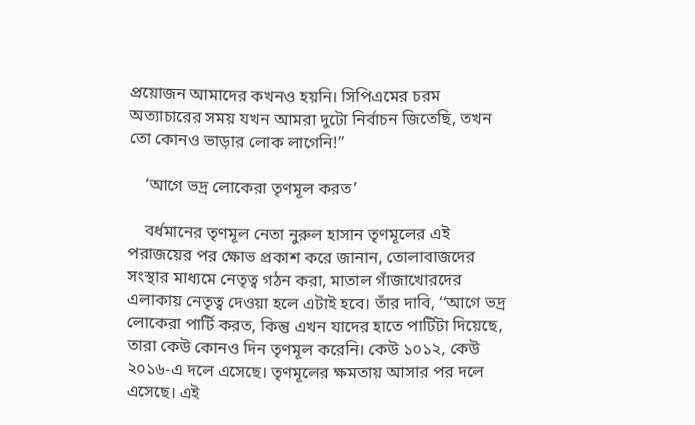প্রয়োজন আমাদের কখনও হয়নি। সিপিএমের চরম অত্যাচারের সময় যখন আমরা দুটো নির্বাচন জিতেছি, তখন তো কোনও ভাড়ার লোক লাগেনি!’’

    ‘আগে ভদ্র লোকেরা তৃণমূল করত’

    বর্ধমানের তৃণমূল নেতা নুরুল হাসান তৃণমূলের এই পরাজয়ের পর ক্ষোভ প্রকাশ করে জানান, তোলাবাজদের সংস্থার মাধ্যমে নেতৃত্ব গঠন করা, মাতাল গাঁজাখোরদের এলাকায় নেতৃত্ব দেওয়া হলে এটাই হবে। তাঁর দাবি, ‘‘আগে ভদ্র লোকেরা পার্টি করত, কিন্তু এখন যাদের হাতে পার্টিটা দিয়েছে, তারা কেউ কোনও দিন তৃণমূল করেনি। কেউ ১০১২, কেউ ২০১৬-এ দলে এসেছে। তৃণমূলের ক্ষমতায় আসার পর দলে এসেছে। এই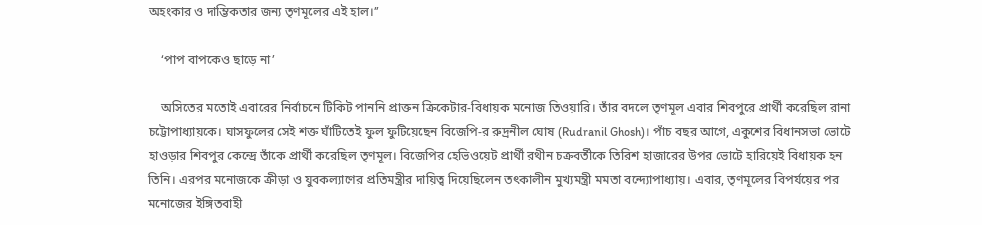অহংকার ও দাম্ভিকতার জন্য তৃণমূলের এই হাল।’’

    ‘পাপ বাপকেও ছাড়ে না’

    অসিতের মতোই এবারের নির্বাচনে টিকিট পাননি প্রাক্তন ক্রিকেটার-বিধায়ক মনোজ তিওয়ারি। তাঁর বদলে তৃণমূল এবার শিবপুরে প্রার্থী করেছিল রানা চট্টোপাধ্যায়কে। ঘাসফুলের সেই শক্ত ঘাঁটিতেই ফুল ফুটিয়েছেন বিজেপি-র রুদ্রনীল ঘোষ (Rudranil Ghosh)। পাঁচ বছর আগে, একুশের বিধানসভা ভোটে হাওড়ার শিবপুর কেন্দ্রে তাঁকে প্রার্থী করেছিল তৃণমূল। বিজেপির হেভিওয়েট প্রার্থী রথীন চক্রবর্তীকে তিরিশ হাজারের উপর ভোটে হারিয়েই বিধায়ক হন তিনি। এরপর মনোজকে ক্রীড়া ও যুবকল্যাণের প্রতিমন্ত্রীর দায়িত্ব দিয়েছিলেন তৎকালীন মুখ্যমন্ত্রী মমতা বন্দ্যোপাধ্যায়। এবার, তৃণমূলের বিপর্যয়ের পর মনোজের ইঙ্গিতবাহী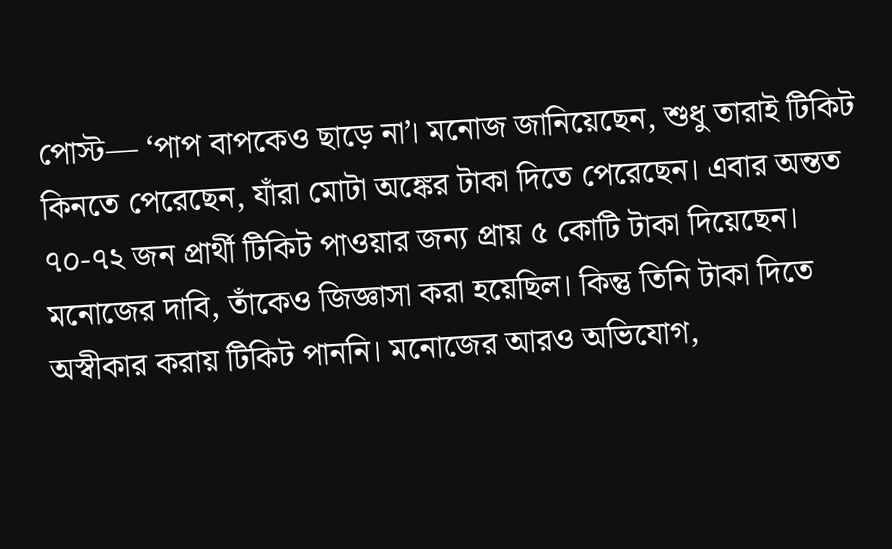পোস্ট— ‘পাপ বাপকেও ছাড়ে না’। মনোজ জানিয়েছেন, শুধু তারাই টিকিট কিনতে পেরেছেন, যাঁরা মোটা অঙ্কের টাকা দিতে পেরেছেন। এবার অন্তত ৭০-৭২ জন প্রার্থী টিকিট পাওয়ার জন্য প্রায় ৫ কোটি টাকা দিয়েছেন। মনোজের দাবি, তাঁকেও জিজ্ঞাসা করা হয়েছিল। কিন্তু তিনি টাকা দিতে অস্বীকার করায় টিকিট পাননি। মনোজের আরও অভিযোগ,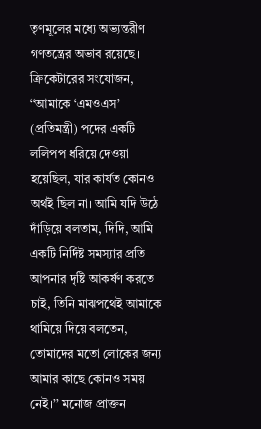তৃণমূলের মধ্যে অভ্যন্তরীণ গণতন্ত্রের অভাব রয়েছে। ক্রিকেটারের সংযোজন, ‘‘আমাকে ‘এমওএস’ (প্রতিমন্ত্রী) পদের একটি ললিপপ ধরিয়ে দেওয়া হয়েছিল, যার কার্যত কোনও অর্থই ছিল না। আমি যদি উঠে দাঁড়িয়ে বলতাম, দিদি, আমি একটি নির্দিষ্ট সমস্যার প্রতি আপনার দৃষ্টি আকর্ষণ করতে চাই, তিনি মাঝপথেই আমাকে থামিয়ে দিয়ে বলতেন, তোমাদের মতো লোকের জন্য আমার কাছে কোনও সময় নেই।’’ মনোজ প্রাক্তন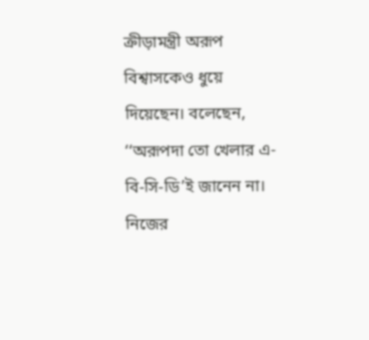ক্রীড়ামন্ত্রী অরূপ বিশ্বাসকেও ধুয়ে দিয়েছেন। বলেছেন, ‘‘অরূপদা তো খেলার এ-বি-সি-ডি’ই জানেন না। নিজের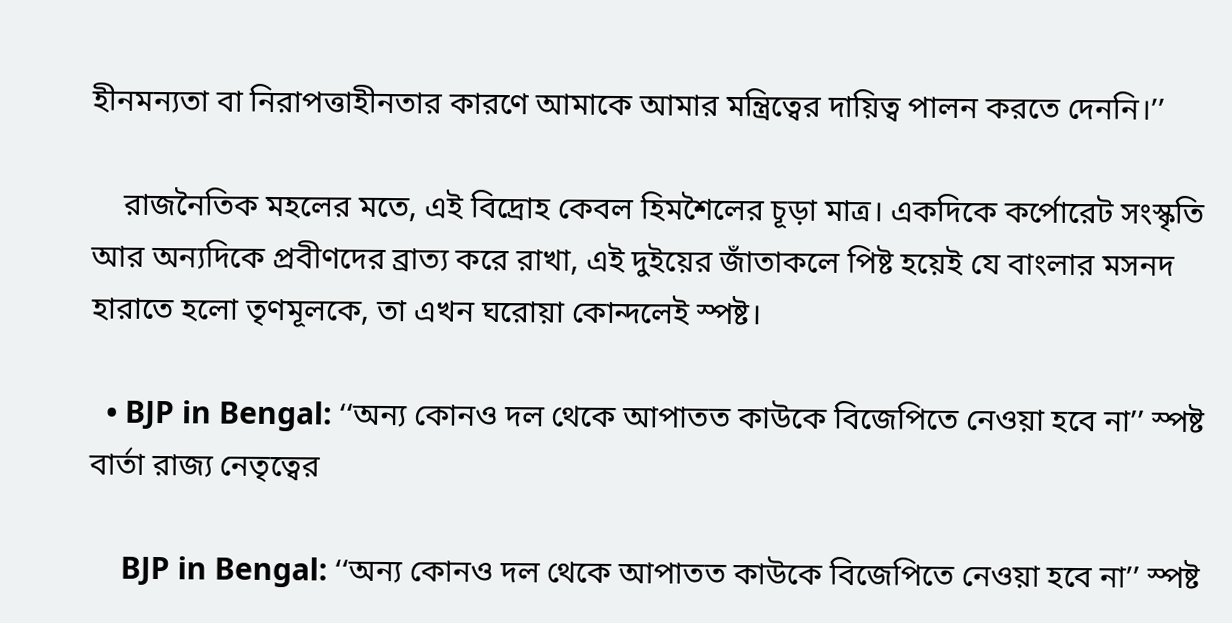হীনমন্যতা বা নিরাপত্তাহীনতার কারণে আমাকে আমার মন্ত্রিত্বের দায়িত্ব পালন করতে দেননি।’’

    রাজনৈতিক মহলের মতে, এই বিদ্রোহ কেবল হিমশৈলের চূড়া মাত্র। একদিকে কর্পোরেট সংস্কৃতি আর অন্যদিকে প্রবীণদের ব্রাত্য করে রাখা, এই দুইয়ের জাঁতাকলে পিষ্ট হয়েই যে বাংলার মসনদ হারাতে হলো তৃণমূলকে, তা এখন ঘরোয়া কোন্দলেই স্পষ্ট।

  • BJP in Bengal: ‘‘অন্য কোনও দল থেকে আপাতত কাউকে বিজেপিতে নেওয়া হবে না’’ স্পষ্ট বার্তা রাজ্য নেতৃত্বের

    BJP in Bengal: ‘‘অন্য কোনও দল থেকে আপাতত কাউকে বিজেপিতে নেওয়া হবে না’’ স্পষ্ট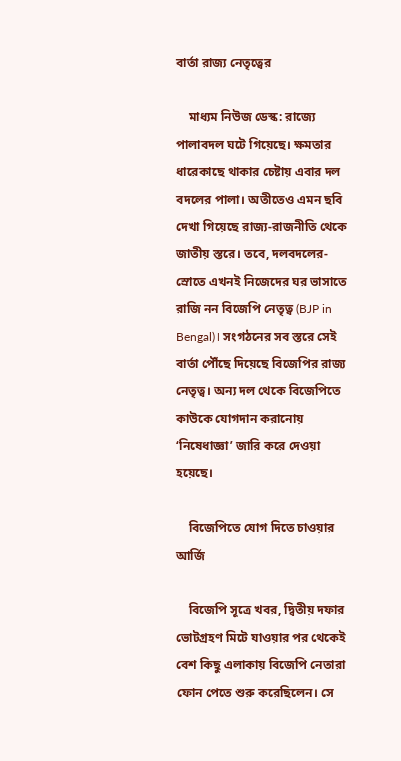বার্তা রাজ্য নেতৃত্বের

    মাধ্যম নিউজ ডেস্ক: রাজ্যে পালাবদল ঘটে গিয়েছে। ক্ষমতার ধারেকাছে থাকার চেষ্টায় এবার দল বদলের পালা। অতীতেও এমন ছবি দেখা গিয়েছে রাজ্য-রাজনীতি থেকে জাতীয় স্তরে। তবে, দলবদলের-স্রোতে এখনই নিজেদের ঘর ভাসাতে রাজি নন বিজেপি নেতৃত্ব (BJP in Bengal)। সংগঠনের সব স্তরে সেই বার্তা পৌঁছে দিয়েছে বিজেপির রাজ্য নেতৃত্ব। অন্য দল থেকে বিজেপিতে কাউকে যোগদান করানোয় ‘নিষেধাজ্ঞা’ জারি করে দেওয়া হয়েছে।

    বিজেপিতে যোগ দিতে চাওয়ার আর্জি

    বিজেপি সূত্রে খবর, দ্বিতীয় দফার ভোটগ্রহণ মিটে যাওয়ার পর থেকেই বেশ কিছু এলাকায় বিজেপি নেতারা ফোন পেতে শুরু করেছিলেন। সে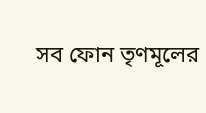সব ফোন তৃণমূলের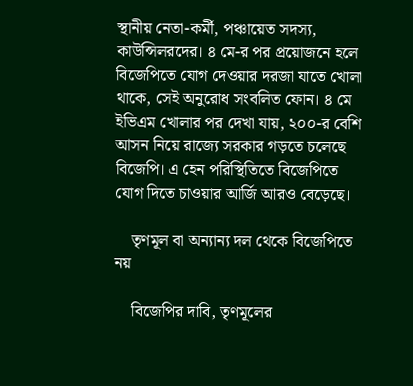স্থানীয় নেতা-কর্মী, পঞ্চায়েত সদস্য, কাউন্সিলরদের। ৪ মে-র পর প্রয়োজনে হলে বিজেপিতে যোগ দেওয়ার দরজা যাতে খোলা থাকে, সেই অনুরোধ সংবলিত ফোন। ৪ মে ইভিএম খোলার পর দেখা যায়, ২০০-র বেশি আসন নিয়ে রাজ্যে সরকার গড়তে চলেছে বিজেপি। এ হেন পরিস্থিতিতে বিজেপিতে যোগ দিতে চাওয়ার আর্জি আরও বেড়েছে।

    তৃণমূল বা অন্যান্য দল থেকে বিজেপিতে নয়

    বিজেপির দাবি, তৃণমূলের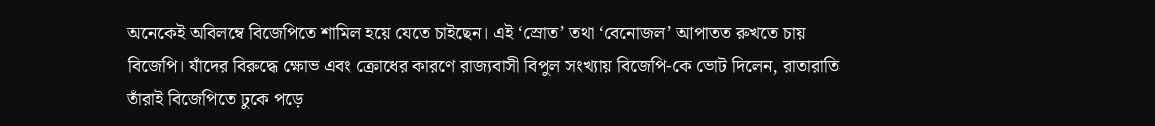অনেকেই অবিলম্বে বিজেপিতে শামিল হয়ে যেতে চাইছেন। এই ‘স্রোত’ তথা ‘বেনোজল’ আপাতত রুখতে চায় বিজেপি। যাঁদের বিরুদ্ধে ক্ষোভ এবং ক্রোধের কারণে রাজ্যবাসী বিপুল সংখ্যায় বিজেপি-কে ভোট দিলেন, রাতারাতি তাঁরাই বিজেপিতে ঢুকে পড়ে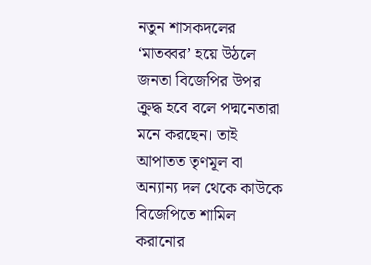নতুন শাসকদলের ‘মাতব্বর’ হয়ে উঠলে জনতা বিজেপির উপর ক্রুদ্ধ হবে বলে পদ্মনেতারা মনে করছেন। তাই আপাতত তৃণমূল বা অন্যান্য দল থেকে কাউকে বিজেপিতে শামিল করানোর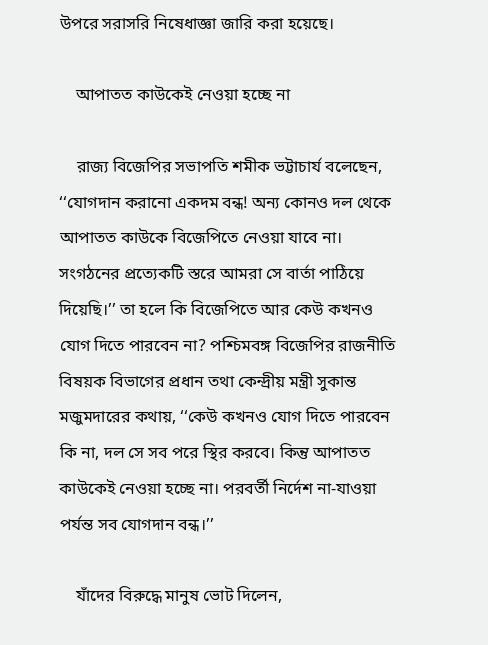উপরে সরাসরি নিষেধাজ্ঞা জারি করা হয়েছে।

    আপাতত কাউকেই নেওয়া হচ্ছে না

    রাজ্য বিজেপির সভাপতি শমীক ভট্টাচার্য বলেছেন, ‘‘যোগদান করানো একদম বন্ধ! অন্য কোনও দল থেকে আপাতত কাউকে বিজেপিতে নেওয়া যাবে না। সংগঠনের প্রত্যেকটি স্তরে আমরা সে বার্তা পাঠিয়ে দিয়েছি।’’ তা হলে কি বিজেপিতে আর কেউ কখনও যোগ দিতে পারবেন না? পশ্চিমবঙ্গ বিজেপির রাজনীতি বিষয়ক বিভাগের প্রধান তথা কেন্দ্রীয় মন্ত্রী সুকান্ত মজুমদারের কথায়, ‘‘কেউ কখনও যোগ দিতে পারবেন কি না, দল সে সব পরে স্থির করবে। কিন্তু আপাতত কাউকেই নেওয়া হচ্ছে না। পরবর্তী নির্দেশ না-যাওয়া পর্যন্ত সব যোগদান বন্ধ।’’

    যাঁদের বিরুদ্ধে মানুষ ভোট দিলেন,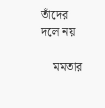তাঁদের দলে নয়

    মমতার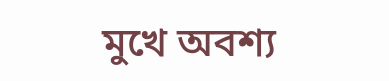মুখে অবশ্য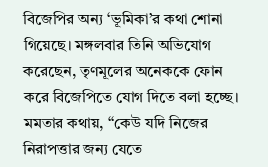বিজেপির অন্য ‘ভূমিকা’র কথা শোনা গিয়েছে। মঙ্গলবার তিনি অভিযোগ করেছেন, তৃণমূলের অনেককে ফোন করে বিজেপিতে যোগ দিতে বলা হচ্ছে। মমতার কথায়, ‘‘কেউ যদি নিজের নিরাপত্তার জন্য যেতে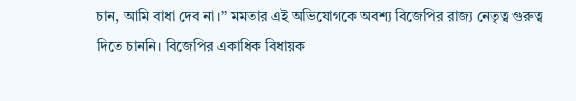চান, আমি বাধা দেব না।’’ মমতার এই অভিযোগকে অবশ্য বিজেপির রাজ্য নেতৃত্ব গুরুত্ব দিতে চাননি। বিজেপির একাধিক বিধায়ক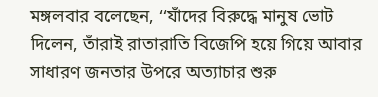মঙ্গলবার বলেছেন, ‘‘যাঁদের বিরুদ্ধে মানুষ ভোট দিলেন, তাঁরাই রাতারাতি বিজেপি হয়ে গিয়ে আবার সাধারণ জনতার উপরে অত্যাচার শুরু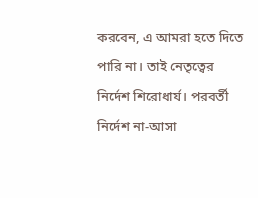করবেন, এ আমরা হতে দিতে পারি না। তাই নেতৃত্বের নির্দেশ শিরোধার্য। পরবর্তী নির্দেশ না-আসা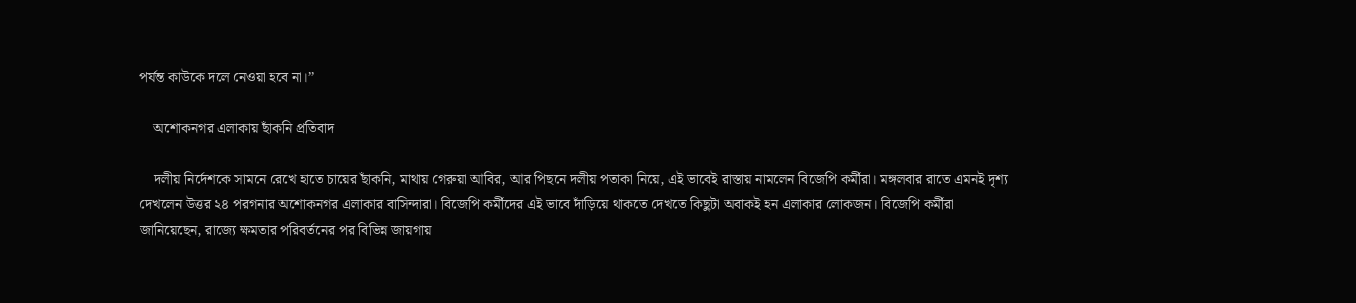পর্যন্ত কাউকে দলে নেওয়া হবে না।’’

    অশোকনগর এলাকায় ছাঁকনি প্রতিবাদ

    দলীয় নির্দেশকে সামনে রেখে হাতে চায়ের ছাঁকনি, মাথায় গেরুয়া আবির, আর পিছনে দলীয় পতাকা নিয়ে, এই ভাবেই রাস্তায় নামলেন বিজেপি কর্মীরা। মঙ্গলবার রাতে এমনই দৃশ্য দেখলেন উত্তর ২৪ পরগনার অশোকনগর এলাকার বাসিন্দারা। বিজেপি কর্মীদের এই ভাবে দাঁড়িয়ে থাকতে দেখতে কিছুটা অবাকই হন এলাকার লোকজন। বিজেপি কর্মীরা জানিয়েছেন, রাজ্যে ক্ষমতার পরিবর্তনের পর বিভিন্ন জায়গায়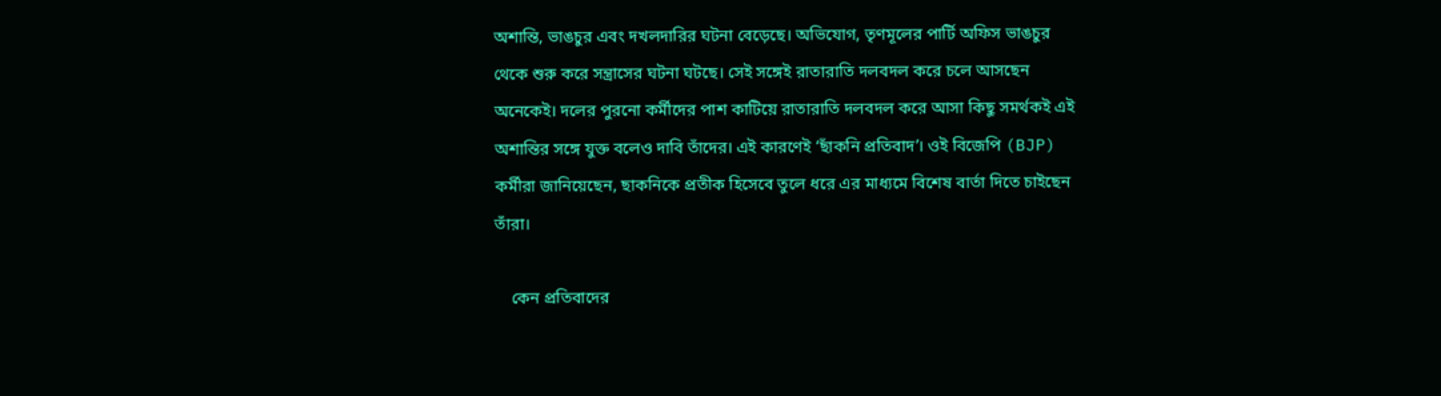অশান্তি, ভাঙচুর এবং দখলদারির ঘটনা বেড়েছে। অভিযোগ, তৃণমূলের পার্টি অফিস ভাঙচুর থেকে শুরু করে সন্ত্রাসের ঘটনা ঘটছে। সেই সঙ্গেই রাতারাতি দলবদল করে চলে আসছেন অনেকেই। দলের পুরনো কর্মীদের পাশ কাটিয়ে রাতারাতি দলবদল করে আসা কিছু সমর্থকই এই অশান্তির সঙ্গে যুক্ত বলেও দাবি তাঁদের। এই কারণেই ‘ছাঁকনি প্রতিবাদ’। ওই বিজেপি (BJP) কর্মীরা জানিয়েছেন, ছাকনিকে প্রতীক হিসেবে তুলে ধরে এর মাধ্যমে বিশেষ বার্তা দিতে চাইছেন তাঁরা।

    কেন প্রতিবাদের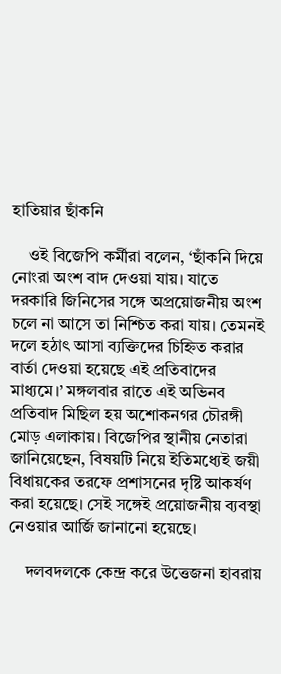হাতিয়ার ছাঁকনি

    ওই বিজেপি কর্মীরা বলেন, ‘ছাঁকনি দিয়ে নোংরা অংশ বাদ দেওয়া যায়। যাতে দরকারি জিনিসের সঙ্গে অপ্রয়োজনীয় অংশ চলে না আসে তা নিশ্চিত করা যায়। তেমনই দলে হঠাৎ আসা ব্যক্তিদের চিহ্নিত করার বার্তা দেওয়া হয়েছে এই প্রতিবাদের মাধ্যমে।’ মঙ্গলবার রাতে এই অভিনব প্রতিবাদ মিছিল হয় অশোকনগর চৌরঙ্গী মোড় এলাকায়। বিজেপির স্থানীয় নেতারা জানিয়েছেন, বিষয়টি নিয়ে ইতিমধ্যেই জয়ী বিধায়কের তরফে প্রশাসনের দৃষ্টি আকর্ষণ করা হয়েছে। সেই সঙ্গেই প্রয়োজনীয় ব্যবস্থা নেওয়ার আর্জি জানানো হয়েছে।

    দলবদলকে কেন্দ্র করে উত্তেজনা হাবরায়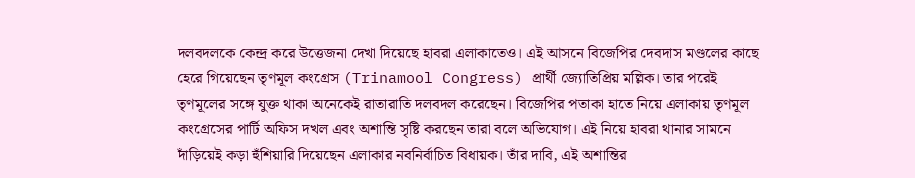দলবদলকে কেন্দ্র করে উত্তেজনা দেখা দিয়েছে হাবরা এলাকাতেও। এই আসনে বিজেপির দেবদাস মণ্ডলের কাছে হেরে গিয়েছেন তৃণমূল কংগ্রেস (Trinamool Congress) প্রার্থী জ্যোতিপ্রিয় মল্লিক। তার পরেই তৃণমূলের সঙ্গে যুক্ত থাকা অনেকেই রাতারাতি দলবদল করেছেন। বিজেপির পতাকা হাতে নিয়ে এলাকায় তৃণমূল কংগ্রেসের পার্টি অফিস দখল এবং অশান্তি সৃষ্টি করছেন তারা বলে অভিযোগ। এই নিয়ে হাবরা থানার সামনে দাঁড়িয়েই কড়া হুঁশিয়ারি দিয়েছেন এলাকার নবনির্বাচিত বিধায়ক। তাঁর দাবি, এই অশান্তির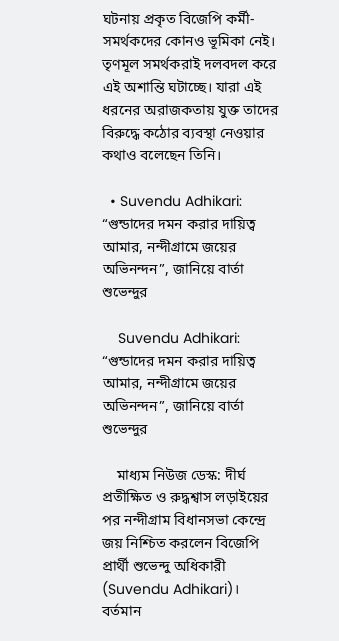ঘটনায় প্রকৃত বিজেপি কর্মী-সমর্থকদের কোনও ভূমিকা নেই। তৃণমূল সমর্থকরাই দলবদল করে এই অশান্তি ঘটাচ্ছে। যারা এই ধরনের অরাজকতায় যুক্ত তাদের বিরুদ্ধে কঠোর ব্যবস্থা নেওয়ার কথাও বলেছেন তিনি।

  • Suvendu Adhikari: “গুন্ডাদের দমন করার দায়িত্ব আমার, নন্দীগ্রামে জয়ের অভিনন্দন”, জানিয়ে বার্তা শুভেন্দুর

    Suvendu Adhikari: “গুন্ডাদের দমন করার দায়িত্ব আমার, নন্দীগ্রামে জয়ের অভিনন্দন”, জানিয়ে বার্তা শুভেন্দুর

    মাধ্যম নিউজ ডেস্ক: দীর্ঘ প্রতীক্ষিত ও রুদ্ধশ্বাস লড়াইয়ের পর নন্দীগ্রাম বিধানসভা কেন্দ্রে জয় নিশ্চিত করলেন বিজেপি প্রার্থী শুভেন্দু অধিকারী (Suvendu Adhikari)। বর্তমান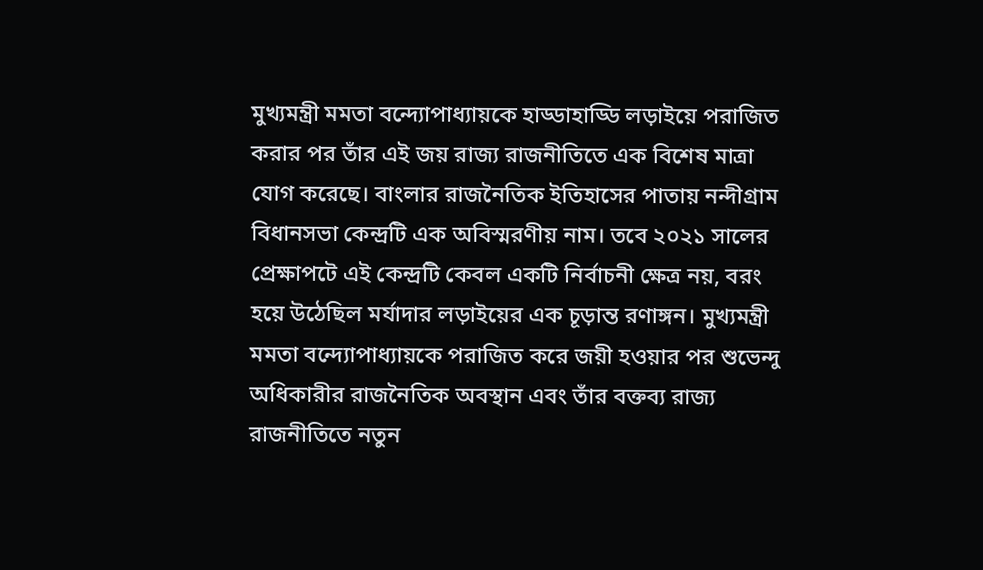মুখ্যমন্ত্রী মমতা বন্দ্যোপাধ্যায়কে হাড্ডাহাড্ডি লড়াইয়ে পরাজিত করার পর তাঁর এই জয় রাজ্য রাজনীতিতে এক বিশেষ মাত্রা যোগ করেছে। বাংলার রাজনৈতিক ইতিহাসের পাতায় নন্দীগ্রাম বিধানসভা কেন্দ্রটি এক অবিস্মরণীয় নাম। তবে ২০২১ সালের প্রেক্ষাপটে এই কেন্দ্রটি কেবল একটি নির্বাচনী ক্ষেত্র নয়, বরং হয়ে উঠেছিল মর্যাদার লড়াইয়ের এক চূড়ান্ত রণাঙ্গন। মুখ্যমন্ত্রী মমতা বন্দ্যোপাধ্যায়কে পরাজিত করে জয়ী হওয়ার পর শুভেন্দু অধিকারীর রাজনৈতিক অবস্থান এবং তাঁর বক্তব্য রাজ্য রাজনীতিতে নতুন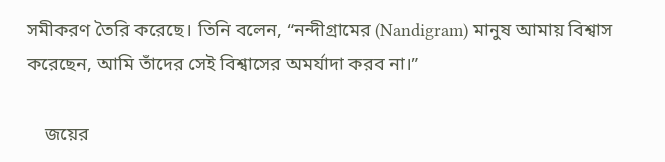সমীকরণ তৈরি করেছে। তিনি বলেন, “নন্দীগ্রামের (Nandigram) মানুষ আমায় বিশ্বাস করেছেন, আমি তাঁদের সেই বিশ্বাসের অমর্যাদা করব না।”

    জয়ের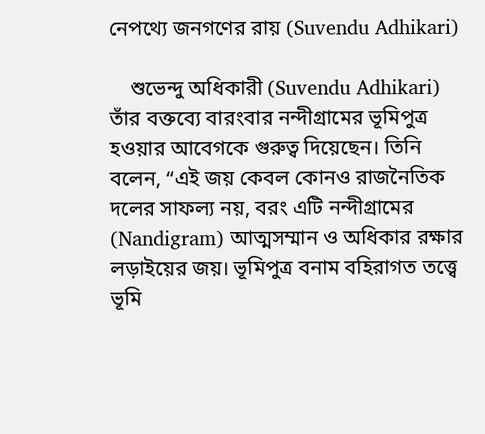নেপথ্যে জনগণের রায় (Suvendu Adhikari)

    শুভেন্দু অধিকারী (Suvendu Adhikari) তাঁর বক্তব্যে বারংবার নন্দীগ্রামের ভূমিপুত্র হওয়ার আবেগকে গুরুত্ব দিয়েছেন। তিনি বলেন, “এই জয় কেবল কোনও রাজনৈতিক দলের সাফল্য নয়, বরং এটি নন্দীগ্রামের (Nandigram) আত্মসম্মান ও অধিকার রক্ষার লড়াইয়ের জয়। ভূমিপুত্র বনাম বহিরাগত তত্ত্বে ভূমি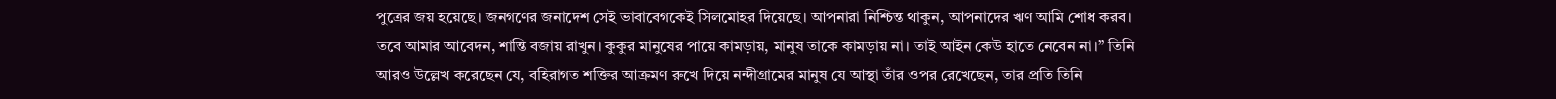পুত্রের জয় হয়েছে। জনগণের জনাদেশ সেই ভাবাবেগকেই সিলমোহর দিয়েছে। আপনারা নিশ্চিন্ত থাকুন, আপনাদের ঋণ আমি শোধ করব। তবে আমার আবেদন, শান্তি বজায় রাখুন। কুকুর মানুষের পায়ে কামড়ায়, মানুষ তাকে কামড়ায় না। তাই আইন কেউ হাতে নেবেন না।” তিনি আরও উল্লেখ করেছেন যে, বহিরাগত শক্তির আক্রমণ রুখে দিয়ে নন্দীগ্রামের মানুষ যে আস্থা তাঁর ওপর রেখেছেন, তার প্রতি তিনি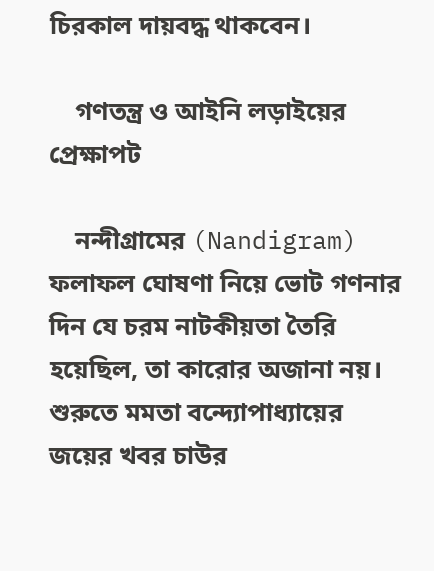চিরকাল দায়বদ্ধ থাকবেন।

    গণতন্ত্র ও আইনি লড়াইয়ের প্রেক্ষাপট

    নন্দীগ্রামের (Nandigram) ফলাফল ঘোষণা নিয়ে ভোট গণনার দিন যে চরম নাটকীয়তা তৈরি হয়েছিল, তা কারোর অজানা নয়। শুরুতে মমতা বন্দ্যোপাধ্যায়ের জয়ের খবর চাউর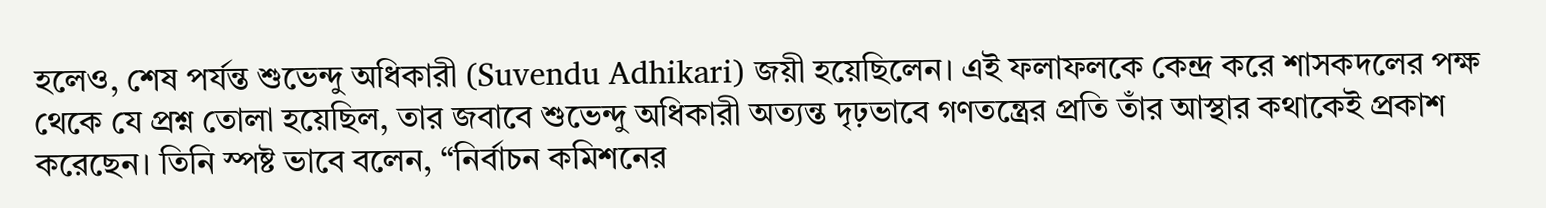হলেও, শেষ পর্যন্ত শুভেন্দু অধিকারী (Suvendu Adhikari) জয়ী হয়েছিলেন। এই ফলাফলকে কেন্দ্র করে শাসকদলের পক্ষ থেকে যে প্রশ্ন তোলা হয়েছিল, তার জবাবে শুভেন্দু অধিকারী অত্যন্ত দৃঢ়ভাবে গণতন্ত্রের প্রতি তাঁর আস্থার কথাকেই প্রকাশ করেছেন। তিনি স্পষ্ট ভাবে বলেন, “নির্বাচন কমিশনের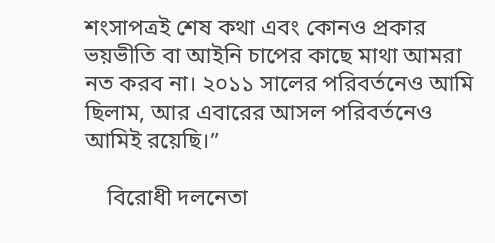শংসাপত্রই শেষ কথা এবং কোনও প্রকার ভয়ভীতি বা আইনি চাপের কাছে মাথা আমরা নত করব না। ২০১১ সালের পরিবর্তনেও আমি ছিলাম, আর এবারের আসল পরিবর্তনেও আমিই রয়েছি।”

    বিরোধী দলনেতা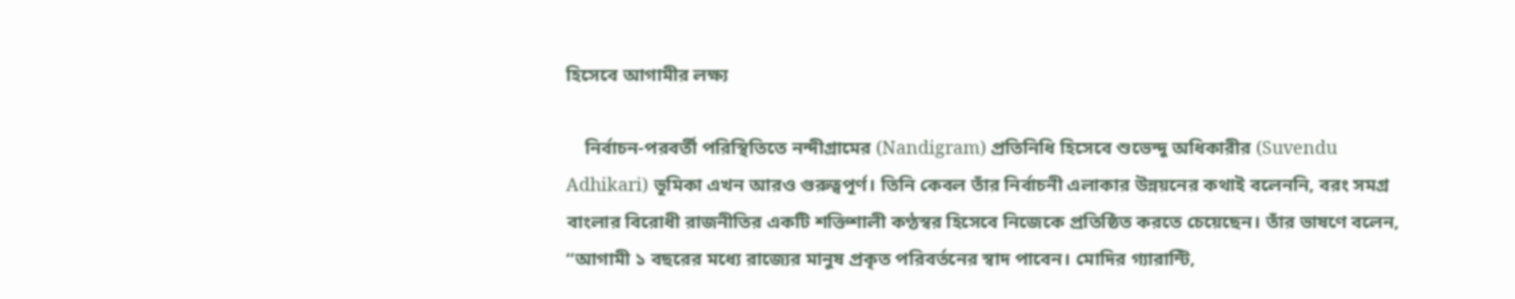হিসেবে আগামীর লক্ষ্য

    নির্বাচন-পরবর্তী পরিস্থিতিতে নন্দীগ্রামের (Nandigram) প্রতিনিধি হিসেবে শুভেন্দু অধিকারীর (Suvendu Adhikari) ভূমিকা এখন আরও গুরুত্বপূর্ণ। তিনি কেবল তাঁর নির্বাচনী এলাকার উন্নয়নের কথাই বলেননি, বরং সমগ্র বাংলার বিরোধী রাজনীতির একটি শক্তিশালী কণ্ঠস্বর হিসেবে নিজেকে প্রতিষ্ঠিত করতে চেয়েছেন। তাঁর ভাষণে বলেন, “আগামী ১ বছরের মধ্যে রাজ্যের মানুষ প্রকৃত পরিবর্তনের স্বাদ পাবেন। মোদির গ্যারান্টি,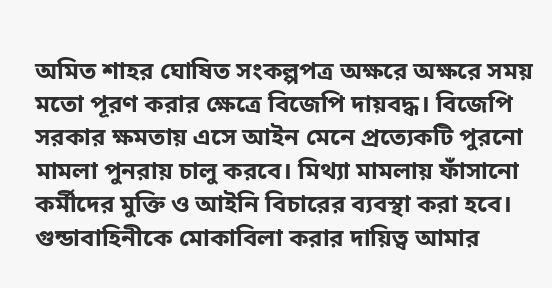অমিত শাহর ঘোষিত সংকল্পপত্র অক্ষরে অক্ষরে সময় মতো পূরণ করার ক্ষেত্রে বিজেপি দায়বদ্ধ। বিজেপি সরকার ক্ষমতায় এসে আইন মেনে প্রত্যেকটি পুরনো মামলা পুনরায় চালু করবে। মিথ্যা মামলায় ফাঁসানো কর্মীদের মুক্তি ও আইনি বিচারের ব্যবস্থা করা হবে। গুন্ডাবাহিনীকে মোকাবিলা করার দায়িত্ব আমার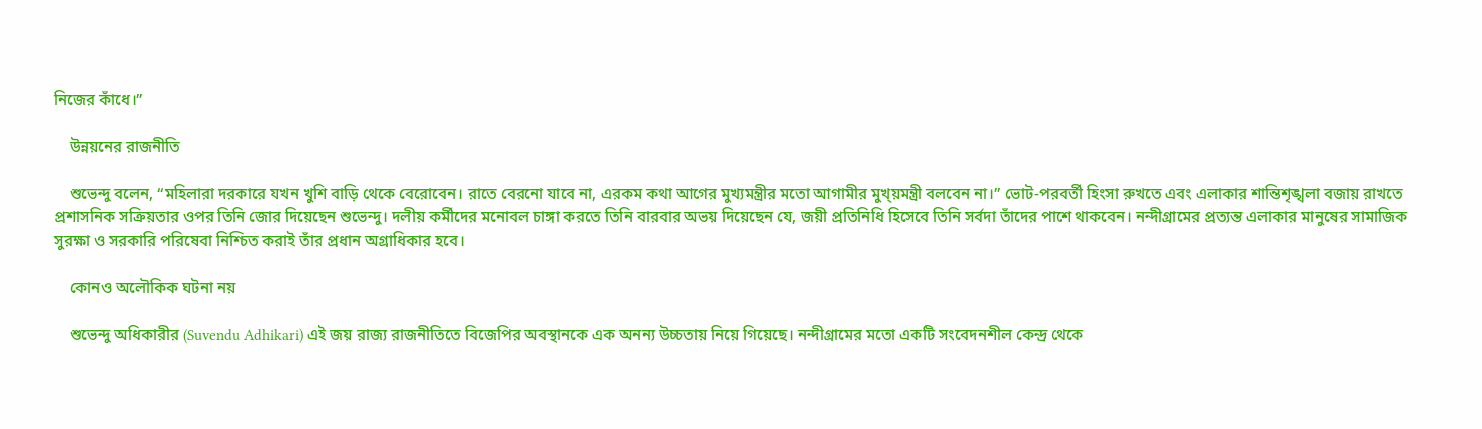নিজের কাঁধে।”

    উন্নয়নের রাজনীতি

    শুভেন্দু বলেন, ‘‘মহিলারা দরকারে যখন খুশি বাড়ি থেকে বেরোবেন। রাতে বেরনো যাবে না, এরকম কথা আগের মুখ্যমন্ত্রীর মতো আগামীর মুখ্য়মন্ত্রী বলবেন না।’’ ভোট-পরবর্তী হিংসা রুখতে এবং এলাকার শান্তিশৃঙ্খলা বজায় রাখতে প্রশাসনিক সক্রিয়তার ওপর তিনি জোর দিয়েছেন শুভেন্দু। দলীয় কর্মীদের মনোবল চাঙ্গা করতে তিনি বারবার অভয় দিয়েছেন যে, জয়ী প্রতিনিধি হিসেবে তিনি সর্বদা তাঁদের পাশে থাকবেন। নন্দীগ্রামের প্রত্যন্ত এলাকার মানুষের সামাজিক সুরক্ষা ও সরকারি পরিষেবা নিশ্চিত করাই তাঁর প্রধান অগ্রাধিকার হবে।

    কোনও অলৌকিক ঘটনা নয়

    শুভেন্দু অধিকারীর (Suvendu Adhikari) এই জয় রাজ্য রাজনীতিতে বিজেপির অবস্থানকে এক অনন্য উচ্চতায় নিয়ে গিয়েছে। নন্দীগ্রামের মতো একটি সংবেদনশীল কেন্দ্র থেকে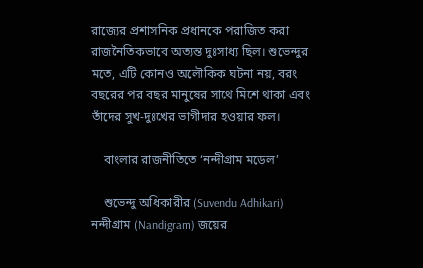রাজ্যের প্রশাসনিক প্রধানকে পরাজিত করা রাজনৈতিকভাবে অত্যন্ত দুঃসাধ্য ছিল। শুভেন্দুর মতে, এটি কোনও অলৌকিক ঘটনা নয়, বরং বছরের পর বছর মানুষের সাথে মিশে থাকা এবং তাঁদের সুখ-দুঃখের ভাগীদার হওয়ার ফল।

    বাংলার রাজনীতিতে ‘নন্দীগ্রাম মডেল’

    শুভেন্দু অধিকারীর (Suvendu Adhikari) নন্দীগ্রাম (Nandigram) জয়ের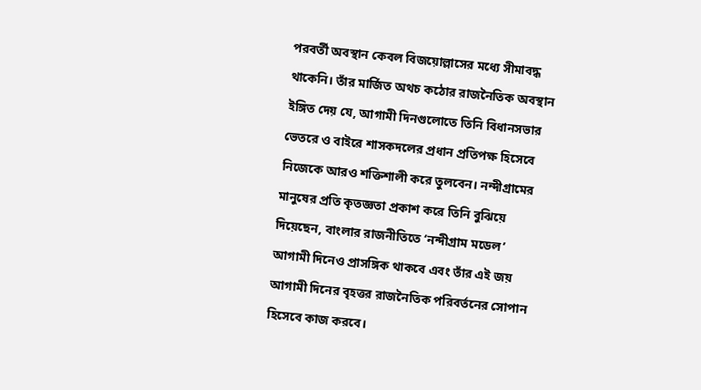পরবর্তী অবস্থান কেবল বিজয়োল্লাসের মধ্যে সীমাবদ্ধ থাকেনি। তাঁর মার্জিত অথচ কঠোর রাজনৈতিক অবস্থান ইঙ্গিত দেয় যে, আগামী দিনগুলোতে তিনি বিধানসভার ভেতরে ও বাইরে শাসকদলের প্রধান প্রতিপক্ষ হিসেবে নিজেকে আরও শক্তিশালী করে তুলবেন। নন্দীগ্রামের মানুষের প্রতি কৃতজ্ঞতা প্রকাশ করে তিনি বুঝিয়ে দিয়েছেন, বাংলার রাজনীতিতে ‘নন্দীগ্রাম মডেল’ আগামী দিনেও প্রাসঙ্গিক থাকবে এবং তাঁর এই জয় আগামী দিনের বৃহত্তর রাজনৈতিক পরিবর্তনের সোপান হিসেবে কাজ করবে।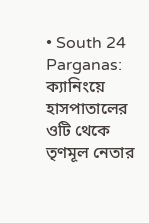• South 24 Parganas: ক্যানিংয়ে হাসপাতালের ওটি থেকে তৃণমূল নেতার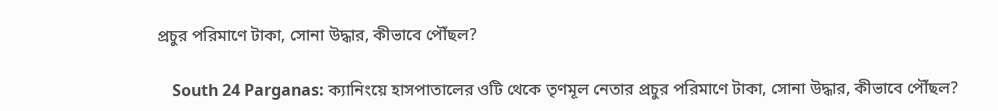প্রচুর পরিমাণে টাকা, সোনা উদ্ধার, কীভাবে পৌঁছল?

    South 24 Parganas: ক্যানিংয়ে হাসপাতালের ওটি থেকে তৃণমূল নেতার প্রচুর পরিমাণে টাকা, সোনা উদ্ধার, কীভাবে পৌঁছল?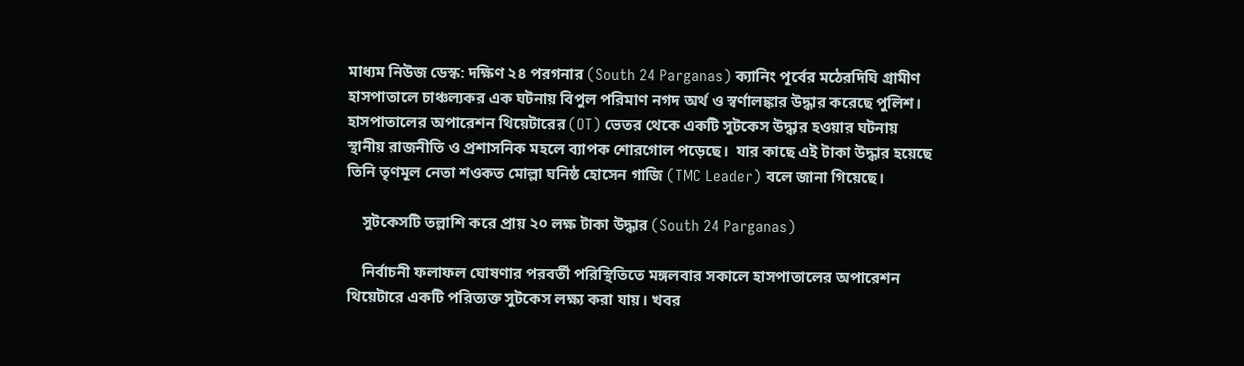মাধ্যম নিউজ ডেস্ক: দক্ষিণ ২৪ পরগনার (South 24 Parganas) ক্যানিং পূর্বের মঠেরদিঘি গ্রামীণ হাসপাতালে চাঞ্চল্যকর এক ঘটনায় বিপুল পরিমাণ নগদ অর্থ ও স্বর্ণালঙ্কার উদ্ধার করেছে পুলিশ। হাসপাতালের অপারেশন থিয়েটারের (OT) ভেতর থেকে একটি সুটকেস উদ্ধার হওয়ার ঘটনায় স্থানীয় রাজনীতি ও প্রশাসনিক মহলে ব্যাপক শোরগোল পড়েছে।  যার কাছে এই টাকা উদ্ধার হয়েছে তিনি তৃণমূল নেতা শওকত মোল্লা ঘনিষ্ঠ হোসেন গাজি (TMC Leader) বলে জানা গিয়েছে।

    সুটকেসটি তল্লাশি করে প্রায় ২০ লক্ষ টাকা উদ্ধার (South 24 Parganas)

    নির্বাচনী ফলাফল ঘোষণার পরবর্তী পরিস্থিতিতে মঙ্গলবার সকালে হাসপাতালের অপারেশন থিয়েটারে একটি পরিত্যক্ত সুটকেস লক্ষ্য করা যায়। খবর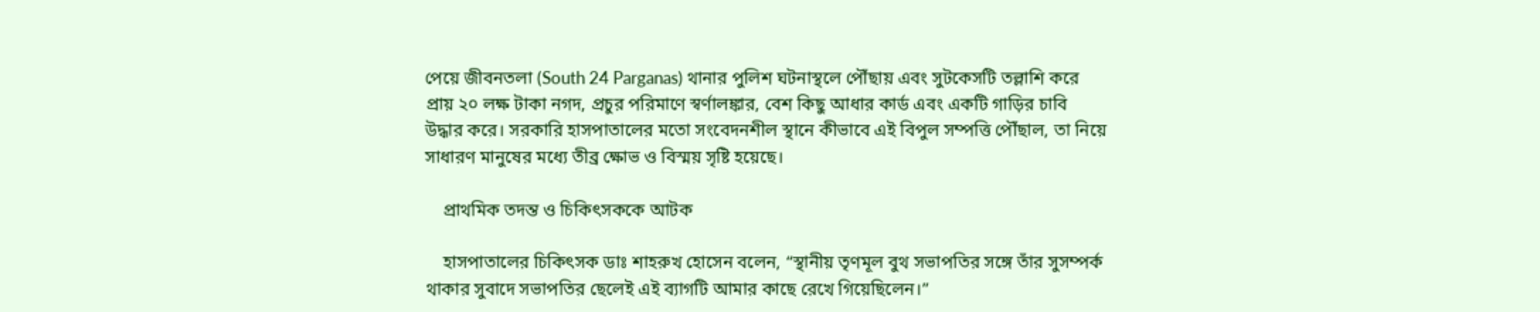পেয়ে জীবনতলা (South 24 Parganas) থানার পুলিশ ঘটনাস্থলে পৌঁছায় এবং সুটকেসটি তল্লাশি করে প্রায় ২০ লক্ষ টাকা নগদ, প্রচুর পরিমাণে স্বর্ণালঙ্কার, বেশ কিছু আধার কার্ড এবং একটি গাড়ির চাবি উদ্ধার করে। সরকারি হাসপাতালের মতো সংবেদনশীল স্থানে কীভাবে এই বিপুল সম্পত্তি পৌঁছাল, তা নিয়ে সাধারণ মানুষের মধ্যে তীব্র ক্ষোভ ও বিস্ময় সৃষ্টি হয়েছে।

    প্রাথমিক তদন্ত ও চিকিৎসককে আটক

    হাসপাতালের চিকিৎসক ডাঃ শাহরুখ হোসেন বলেন, “স্থানীয় তৃণমূল বুথ সভাপতির সঙ্গে তাঁর সুসম্পর্ক থাকার সুবাদে সভাপতির ছেলেই এই ব্যাগটি আমার কাছে রেখে গিয়েছিলেন।”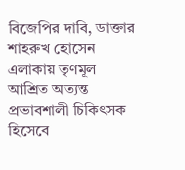বিজেপির দাবি, ডাক্তার শাহরুখ হোসেন এলাকায় তৃণমূল আশ্রিত অত্যন্ত প্রভাবশালী চিকিৎসক হিসেবে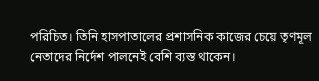পরিচিত। তিনি হাসপাতালের প্রশাসনিক কাজের চেয়ে তৃণমূল নেতাদের নির্দেশ পালনেই বেশি ব্যস্ত থাকেন।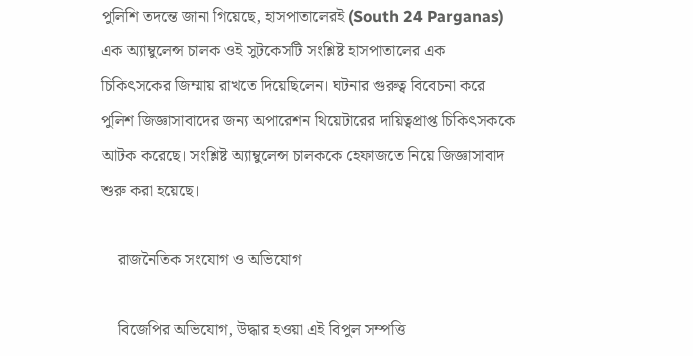পুলিশি তদন্তে জানা গিয়েছে, হাসপাতালেরই (South 24 Parganas) এক অ্যাম্বুলেন্স চালক ওই সুটকেসটি সংশ্লিষ্ট হাসপাতালের এক চিকিৎসকের জিম্মায় রাখতে দিয়েছিলেন। ঘটনার গুরুত্ব বিবেচনা করে পুলিশ জিজ্ঞাসাবাদের জন্য অপারেশন থিয়েটারের দায়িত্বপ্রাপ্ত চিকিৎসককে আটক করেছে। সংশ্লিষ্ট অ্যাম্বুলেন্স চালককে হেফাজতে নিয়ে জিজ্ঞাসাবাদ শুরু করা হয়েছে।

    রাজনৈতিক সংযোগ ও অভিযোগ

    বিজেপির অভিযোগ, উদ্ধার হওয়া এই বিপুল সম্পত্তি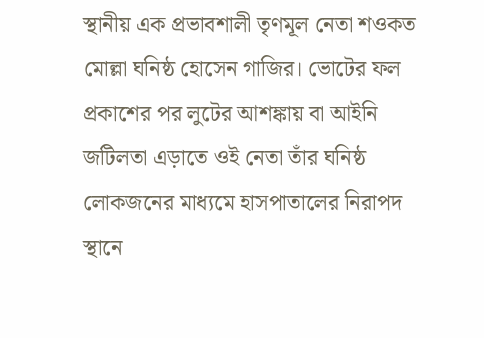স্থানীয় এক প্রভাবশালী তৃণমূল নেতা শওকত মোল্লা ঘনিষ্ঠ হোসেন গাজির। ভোটের ফল প্রকাশের পর লুটের আশঙ্কায় বা আইনি জটিলতা এড়াতে ওই নেতা তাঁর ঘনিষ্ঠ লোকজনের মাধ্যমে হাসপাতালের নিরাপদ স্থানে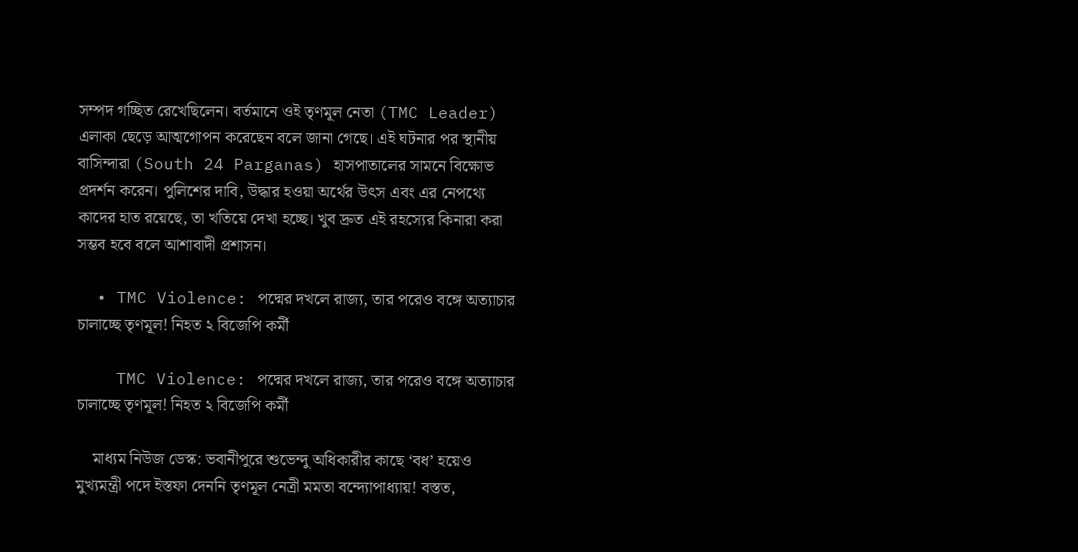সম্পদ গচ্ছিত রেখেছিলেন। বর্তমানে ওই তৃণমূল নেতা (TMC Leader) এলাকা ছেড়ে আত্মগোপন করেছেন বলে জানা গেছে। এই ঘটনার পর স্থানীয় বাসিন্দারা (South 24 Parganas) হাসপাতালের সামনে বিক্ষোভ প্রদর্শন করেন। পুলিশের দাবি, উদ্ধার হওয়া অর্থের উৎস এবং এর নেপথ্যে কাদের হাত রয়েছে, তা খতিয়ে দেখা হচ্ছে। খুব দ্রুত এই রহস্যের কিনারা করা সম্ভব হবে বলে আশাবাদী প্রশাসন।

  • TMC Violence: পদ্মের দখলে রাজ্য, তার পরেও বঙ্গে অত্যাচার চালাচ্ছে তৃণমূল! নিহত ২ বিজেপি কর্মী

    TMC Violence: পদ্মের দখলে রাজ্য, তার পরেও বঙ্গে অত্যাচার চালাচ্ছে তৃণমূল! নিহত ২ বিজেপি কর্মী

    মাধ্যম নিউজ ডেস্ক: ভবানীপুরে শুভেন্দু অধিকারীর কাছে ‘বধ’ হয়েও মুখ্যমন্ত্রী পদে ইস্তফা দেননি তৃণমূল নেত্রী মমতা বন্দ্যোপাধ্যায়! বস্তত,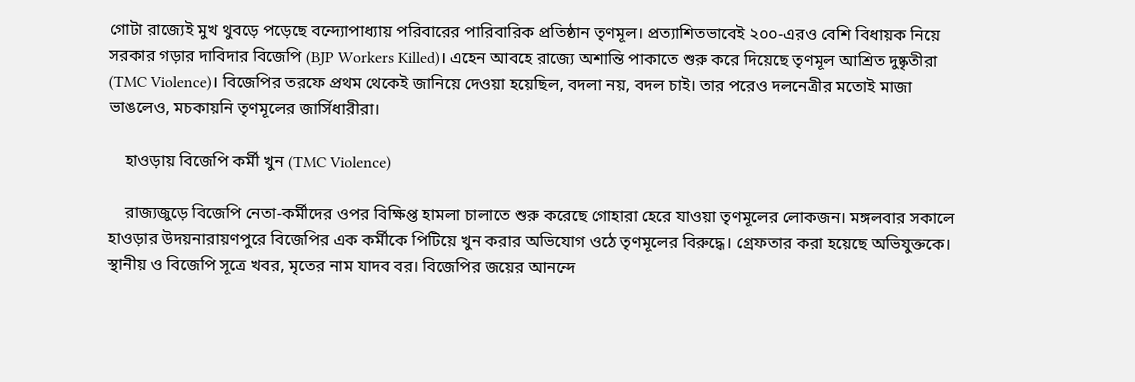গোটা রাজ্যেই মুখ থুবড়ে পড়েছে বন্দ্যোপাধ্যায় পরিবারের পারিবারিক প্রতিষ্ঠান তৃণমূল। প্রত্যাশিতভাবেই ২০০-এরও বেশি বিধায়ক নিয়ে সরকার গড়ার দাবিদার বিজেপি (BJP Workers Killed)। এহেন আবহে রাজ্যে অশান্তি পাকাতে শুরু করে দিয়েছে তৃণমূল আশ্রিত দুষ্কৃতীরা (TMC Violence)। বিজেপির তরফে প্রথম থেকেই জানিয়ে দেওয়া হয়েছিল, বদলা নয়, বদল চাই। তার পরেও দলনেত্রীর মতোই মাজা ভাঙলেও, মচকায়নি তৃণমূলের জার্সিধারীরা।

    হাওড়ায় বিজেপি কর্মী খুন (TMC Violence)

    রাজ্যজুড়ে বিজেপি নেতা-কর্মীদের ওপর বিক্ষিপ্ত হামলা চালাতে শুরু করেছে গোহারা হেরে যাওয়া তৃণমূলের লোকজন। মঙ্গলবার সকালে হাওড়ার উদয়নারায়ণপুরে বিজেপির এক কর্মীকে পিটিয়ে খুন করার অভিযোগ ওঠে তৃণমূলের বিরুদ্ধে। গ্রেফতার করা হয়েছে অভিযুক্তকে। স্থানীয় ও বিজেপি সূত্রে খবর, মৃতের নাম যাদব বর। বিজেপির জয়ের আনন্দে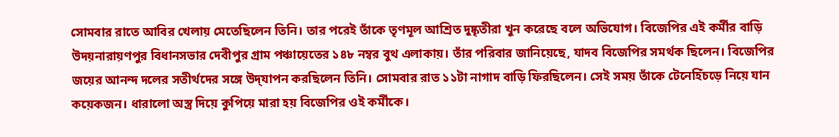সোমবার রাতে আবির খেলায় মেতেছিলেন তিনি। তার পরেই তাঁকে তৃণমূল আশ্রিত দুষ্কৃতীরা খুন করেছে বলে অভিযোগ। বিজেপির এই কর্মীর বাড়ি উদয়নারায়ণপুর বিধানসভার দেবীপুর গ্রাম পঞ্চায়েতের ১৪৮ নম্বর বুথ এলাকায়। তাঁর পরিবার জানিয়েছে, যাদব বিজেপির সমর্থক ছিলেন। বিজেপির জয়ের আনন্দ দলের সতীর্থদের সঙ্গে উদ্‌যাপন করছিলেন তিনি। সোমবার রাত ১১টা নাগাদ বাড়ি ফিরছিলেন। সেই সময় তাঁকে টেনেহিঁচড়ে নিয়ে যান কয়েকজন। ধারালো অস্ত্র দিয়ে কুপিয়ে মারা হয় বিজেপির ওই কর্মীকে।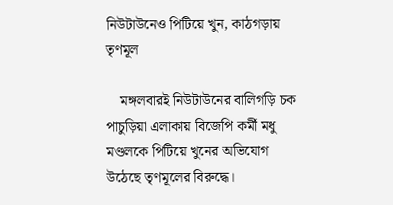নিউটাউনেও পিটিয়ে খুন, কাঠগড়ায় তৃণমূল

    মঙ্গলবারই নিউটাউনের বালিগড়ি চক পাচুড়িয়া এলাকায় বিজেপি কর্মী মধু মণ্ডলকে পিটিয়ে খুনের অভিযোগ উঠেছে তৃণমূলের বিরুদ্ধে।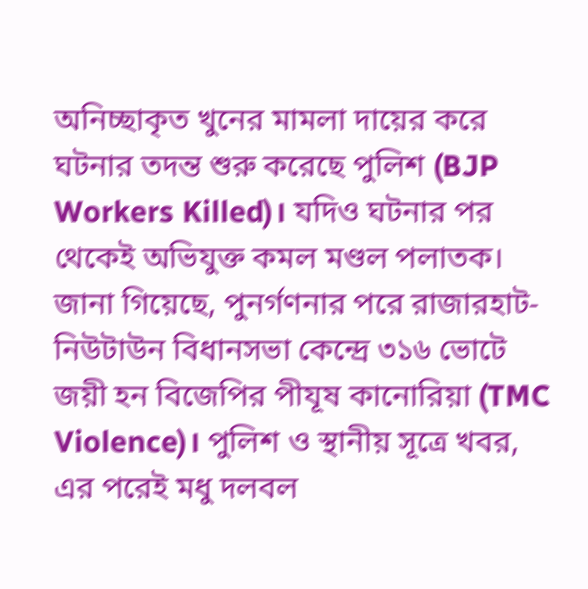অনিচ্ছাকৃত খুনের মামলা দায়ের করে ঘটনার তদন্ত শুরু করেছে পুলিশ (BJP Workers Killed)। যদিও ঘটনার পর থেকেই অভিযুক্ত কমল মণ্ডল পলাতক। জানা গিয়েছে, পুনর্গণনার পরে রাজারহাট-নিউটাউন বিধানসভা কেন্দ্রে ৩১৬ ভোটে জয়ী হন বিজেপির পীযূষ কানোরিয়া (TMC Violence)। পুলিশ ও স্থানীয় সূত্রে খবর, এর পরেই মধু দলবল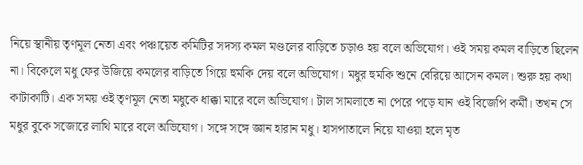নিয়ে স্থানীয় তৃণমূল নেতা এবং পঞ্চায়েত কমিটির সদস্য কমল মণ্ডলের বাড়িতে চড়াও হয় বলে অভিযোগ। ওই সময় কমল বাড়িতে ছিলেন না। বিকেলে মধু ফের উজিয়ে কমলের বাড়িতে গিয়ে হুমকি দেয় বলে অভিযোগ। মধুর হুমকি শুনে বেরিয়ে আসেন কমল। শুরু হয় কথা কাটাকাটি। এক সময় ওই তৃণমূল নেতা মধুকে ধাক্কা মারে বলে অভিযোগ। টাল সামলাতে না পেরে পড়ে যান ওই বিজেপি কর্মী। তখন সে মধুর বুকে সজোরে লাথি মারে বলে অভিযোগ। সঙ্গে সঙ্গে জ্ঞান হারান মধু। হাসপাতালে নিয়ে যাওয়া হলে মৃত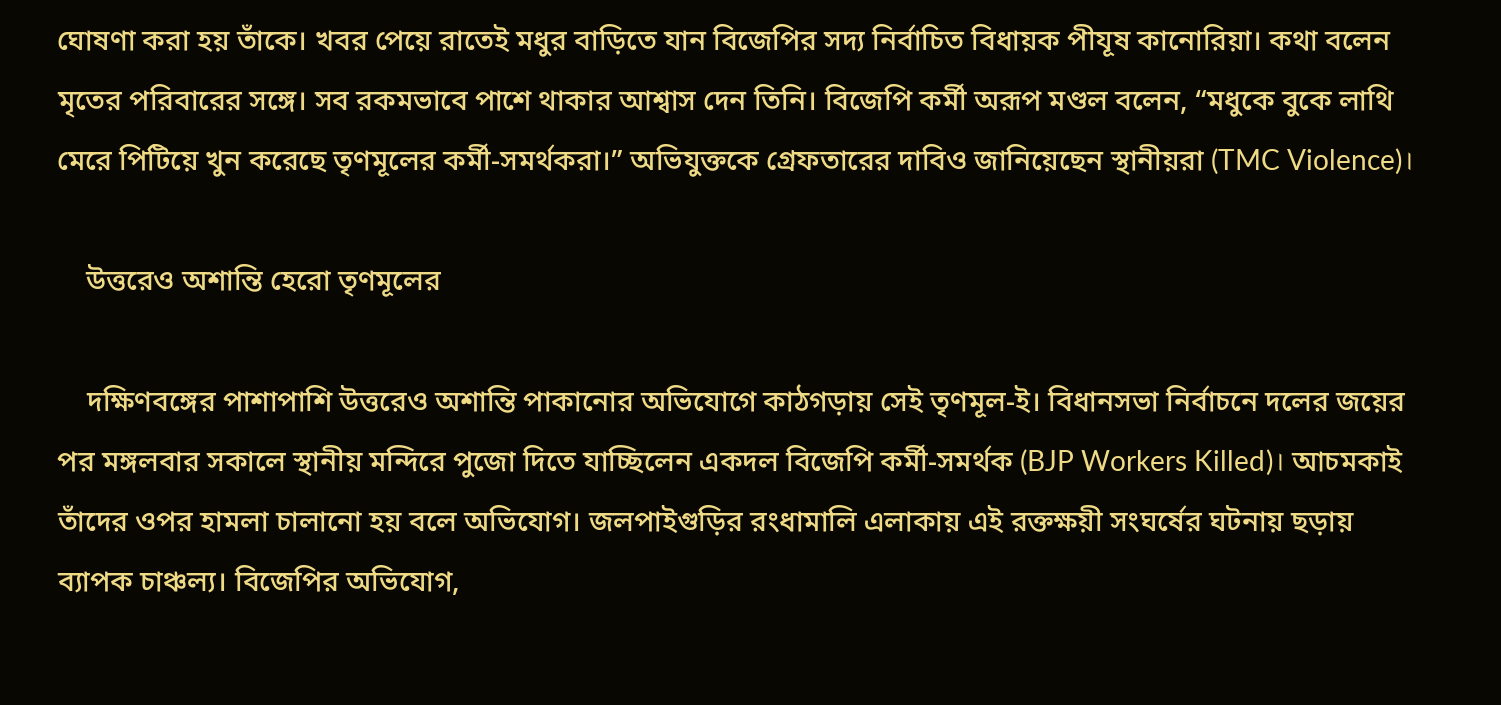ঘোষণা করা হয় তাঁকে। খবর পেয়ে রাতেই মধুর বাড়িতে যান বিজেপির সদ্য নির্বাচিত বিধায়ক পীযূষ কানোরিয়া। কথা বলেন মৃতের পরিবারের সঙ্গে। সব রকমভাবে পাশে থাকার আশ্বাস দেন তিনি। বিজেপি কর্মী অরূপ মণ্ডল বলেন, “মধুকে বুকে লাথি মেরে পিটিয়ে খুন করেছে তৃণমূলের কর্মী-সমর্থকরা।” অভিযুক্তকে গ্রেফতারের দাবিও জানিয়েছেন স্থানীয়রা (TMC Violence)।

    উত্তরেও অশান্তি হেরো তৃণমূলের

    দক্ষিণবঙ্গের পাশাপাশি উত্তরেও অশান্তি পাকানোর অভিযোগে কাঠগড়ায় সেই তৃণমূল-ই। বিধানসভা নির্বাচনে দলের জয়ের পর মঙ্গলবার সকালে স্থানীয় মন্দিরে পুজো দিতে যাচ্ছিলেন একদল বিজেপি কর্মী-সমর্থক (BJP Workers Killed)। আচমকাই তাঁদের ওপর হামলা চালানো হয় বলে অভিযোগ। জলপাইগুড়ির রংধামালি এলাকায় এই রক্তক্ষয়ী সংঘর্ষের ঘটনায় ছড়ায় ব্যাপক চাঞ্চল্য। বিজেপির অভিযোগ,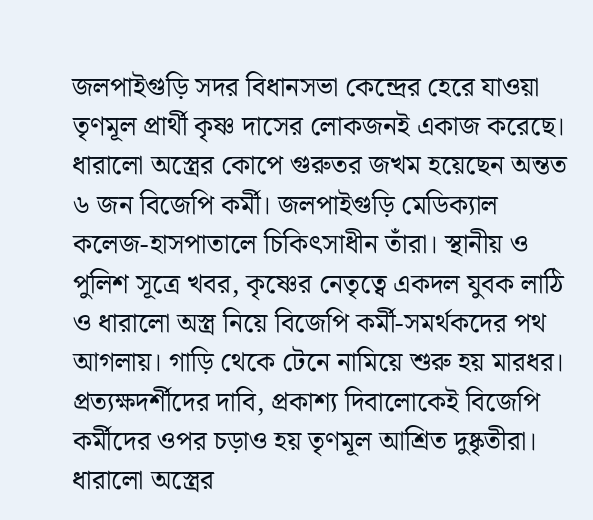জলপাইগুড়ি সদর বিধানসভা কেন্দ্রের হেরে যাওয়া তৃণমূল প্রার্থী কৃষ্ণ দাসের লোকজনই একাজ করেছে। ধারালো অস্ত্রের কোপে গুরুতর জখম হয়েছেন অন্তত ৬ জন বিজেপি কর্মী। জলপাইগুড়ি মেডিক্যাল কলেজ-হাসপাতালে চিকিৎসাধীন তাঁরা। স্থানীয় ও পুলিশ সূত্রে খবর, কৃষ্ণের নেতৃত্বে একদল যুবক লাঠি ও ধারালো অস্ত্র নিয়ে বিজেপি কর্মী-সমর্থকদের পথ আগলায়। গাড়ি থেকে টেনে নামিয়ে শুরু হয় মারধর। প্রত্যক্ষদর্শীদের দাবি, প্রকাশ্য দিবালোকেই বিজেপি কর্মীদের ওপর চড়াও হয় তৃণমূল আশ্রিত দুষ্কৃতীরা। ধারালো অস্ত্রের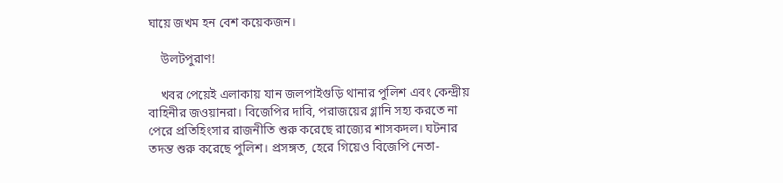ঘায়ে জখম হন বেশ কয়েকজন।

    উলটপুরাণ!

    খবর পেয়েই এলাকায় যান জলপাইগুড়ি থানার পুলিশ এবং কেন্দ্রীয় বাহিনীর জওয়ানরা। বিজেপির দাবি, পরাজয়ের গ্লানি সহ্য করতে না পেরে প্রতিহিংসার রাজনীতি শুরু করেছে রাজ্যের শাসকদল। ঘটনার তদন্ত শুরু করেছে পুলিশ। প্রসঙ্গত, হেরে গিয়েও বিজেপি নেতা-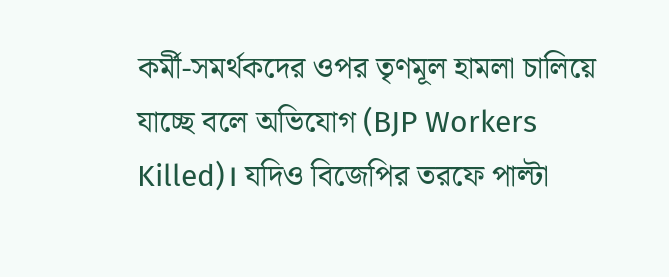কর্মী-সমর্থকদের ওপর তৃণমূল হামলা চালিয়ে যাচ্ছে বলে অভিযোগ (BJP Workers Killed)। যদিও বিজেপির তরফে পাল্টা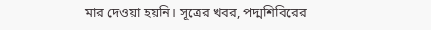মার দেওয়া হয়নি। সূত্রের খবর, পদ্মশিবিরের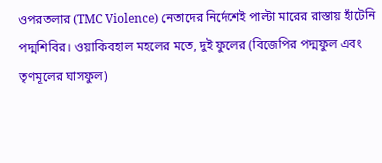ওপরতলার (TMC Violence) নেতাদের নির্দেশেই পাল্টা মারের রাস্তায় হাঁটেনি পদ্মশিবির। ওয়াকিবহাল মহলের মতে, দুই ফুলের (বিজেপির পদ্মফুল এবং তৃণমূলের ঘাসফুল)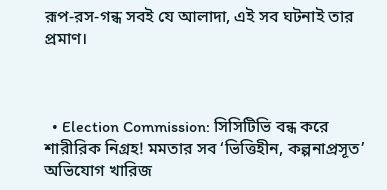রূপ-রস-গন্ধ সবই যে আলাদা, এই সব ঘটনাই তার প্রমাণ।



  • Election Commission: সিসিটিভি বন্ধ করে শারীরিক নিগ্রহ! মমতার সব ‘ভিত্তিহীন, কল্পনাপ্রসূত’ অভিযোগ খারিজ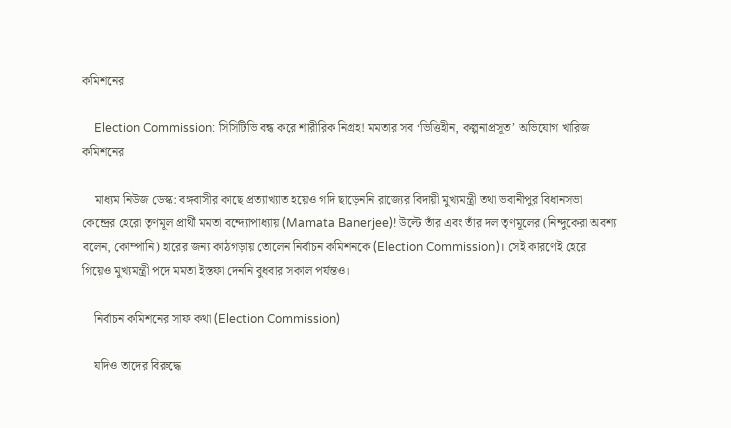কমিশনের

    Election Commission: সিসিটিভি বন্ধ করে শারীরিক নিগ্রহ! মমতার সব ‘ভিত্তিহীন, কল্পনাপ্রসূত’ অভিযোগ খারিজ কমিশনের

    মাধ্যম নিউজ ডেস্ক: বঙ্গবাসীর কাছে প্রত্যাখ্যাত হয়েও গদি ছাড়েননি রাজ্যের বিদায়ী মুখ্যমন্ত্রী তথা ভবানীপুর বিধানসভা কেন্দ্রের হেরো তৃণমূল প্রার্থী মমতা বন্দ্যোপাধ্যায় (Mamata Banerjee)! উল্টে তাঁর এবং তাঁর দল তৃণমূলের (নিন্দুকেরা অবশ্য বলেন, কোম্পানি) হারের জন্য কাঠগড়ায় তোলেন নির্বাচন কমিশনকে (Election Commission)। সেই কারণেই হেরে গিয়েও মুখ্যমন্ত্রী পদে মমতা ইস্তফা দেননি বুধবার সকাল পর্যন্তও।

    নির্বাচন কমিশনের সাফ কথা (Election Commission)

    যদিও তাদের বিরুদ্ধে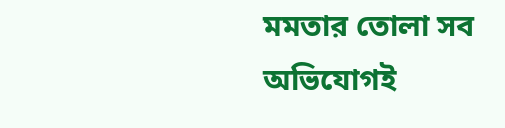মমতার তোলা সব অভিযোগই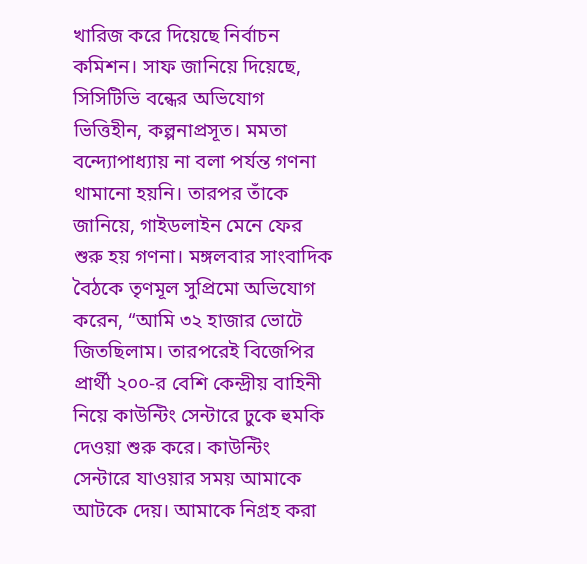খারিজ করে দিয়েছে নির্বাচন কমিশন। সাফ জানিয়ে দিয়েছে, সিসিটিভি বন্ধের অভিযোগ ভিত্তিহীন, কল্পনাপ্রসূত। মমতা বন্দ্যোপাধ্যায় না বলা পর্যন্ত গণনা থামানো হয়নি। তারপর তাঁকে জানিয়ে, গাইডলাইন মেনে ফের শুরু হয় গণনা। মঙ্গলবার সাংবাদিক বৈঠকে তৃণমূল সুপ্রিমো অভিযোগ করেন, “আমি ৩২ হাজার ভোটে জিতছিলাম। তারপরেই বিজেপির প্রার্থী ২০০-র বেশি কেন্দ্রীয় বাহিনী নিয়ে কাউন্টিং সেন্টারে ঢুকে হুমকি দেওয়া শুরু করে। কাউন্টিং সেন্টারে যাওয়ার সময় আমাকে আটকে দেয়। আমাকে নিগ্রহ করা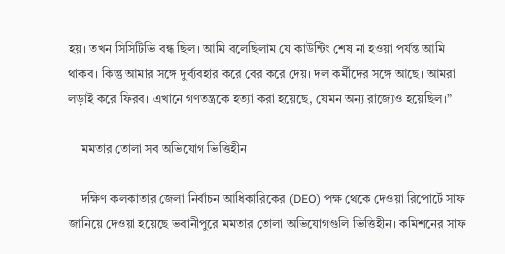হয়। তখন সিসিটিভি বন্ধ ছিল। আমি বলেছিলাম যে কাউন্টিং শেষ না হওয়া পর্যন্ত আমি থাকব। কিন্তু আমার সঙ্গে দুর্ব্যবহার করে বের করে দেয়। দল কর্মীদের সঙ্গে আছে। আমরা লড়াই করে ফিরব। এখানে গণতন্ত্রকে হত্যা করা হয়েছে, যেমন অন্য রাজ্যেও হয়েছিল।”

    মমতার তোলা সব অভিযোগ ভিত্তিহীন

    দক্ষিণ কলকাতার জেলা নির্বাচন আধিকারিকের (DEO) পক্ষ থেকে দেওয়া রিপোর্টে সাফ জানিয়ে দেওয়া হয়েছে ভবানীপুরে মমতার তোলা অভিযোগগুলি ভিত্তিহীন। কমিশনের সাফ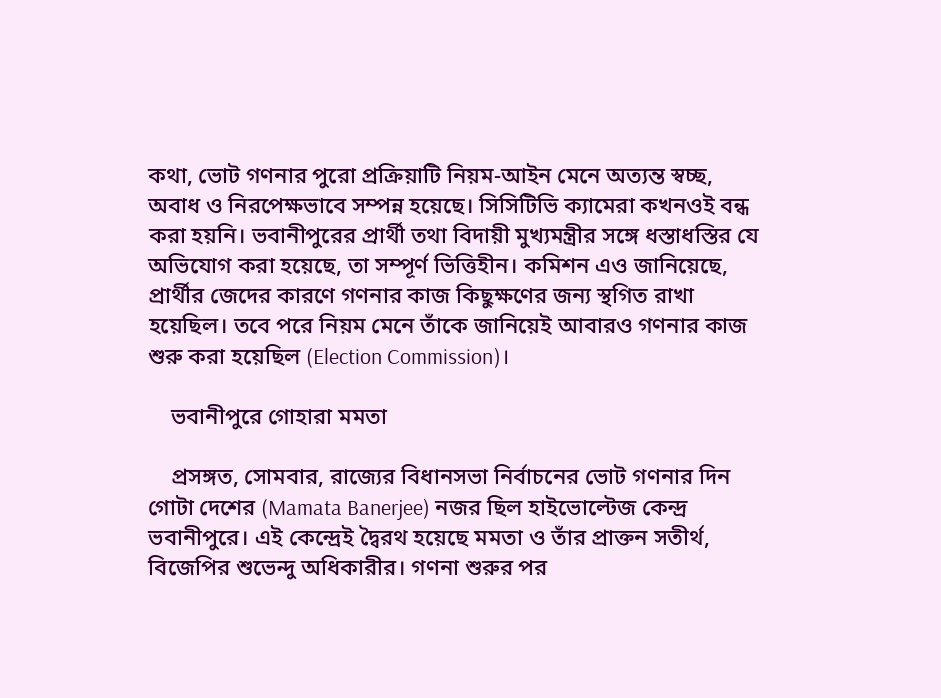কথা, ভোট গণনার পুরো প্রক্রিয়াটি নিয়ম-আইন মেনে অত্যন্ত স্বচ্ছ, অবাধ ও নিরপেক্ষভাবে সম্পন্ন হয়েছে। সিসিটিভি ক্যামেরা কখনওই বন্ধ করা হয়নি। ভবানীপুরের প্রার্থী তথা বিদায়ী মুখ্যমন্ত্রীর সঙ্গে ধস্তাধস্তির যে অভিযোগ করা হয়েছে, তা সম্পূর্ণ ভিত্তিহীন। কমিশন এও জানিয়েছে, প্রার্থীর জেদের কারণে গণনার কাজ কিছুক্ষণের জন্য স্থগিত রাখা হয়েছিল। তবে পরে নিয়ম মেনে তাঁকে জানিয়েই আবারও গণনার কাজ শুরু করা হয়েছিল (Election Commission)।

    ভবানীপুরে গোহারা মমতা

    প্রসঙ্গত, সোমবার, রাজ্যের বিধানসভা নির্বাচনের ভোট গণনার দিন গোটা দেশের (Mamata Banerjee) নজর ছিল হাইভোল্টেজ কেন্দ্র ভবানীপুরে। এই কেন্দ্রেই দ্বৈরথ হয়েছে মমতা ও তাঁর প্রাক্তন সতীর্থ, বিজেপির শুভেন্দু অধিকারীর। গণনা শুরুর পর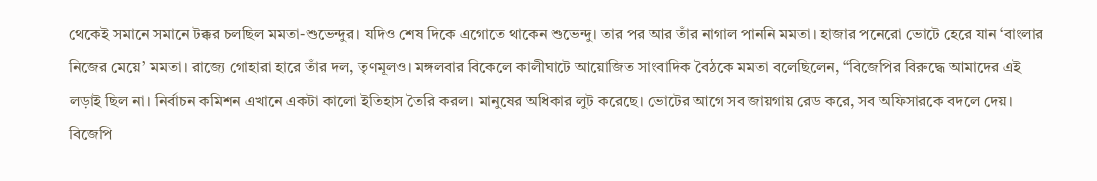থেকেই সমানে সমানে টক্কর চলছিল মমতা-শুভেন্দুর। যদিও শেষ দিকে এগোতে থাকেন শুভেন্দু। তার পর আর তাঁর নাগাল পাননি মমতা। হাজার পনেরো ভোটে হেরে যান ‘বাংলার নিজের মেয়ে’ মমতা। রাজ্যে গোহারা হারে তাঁর দল, তৃণমূলও। মঙ্গলবার বিকেলে কালীঘাটে আয়োজিত সাংবাদিক বৈঠকে মমতা বলেছিলেন, “বিজেপির বিরুদ্ধে আমাদের এই লড়াই ছিল না। নির্বাচন কমিশন এখানে একটা কালো ইতিহাস তৈরি করল। মানুষের অধিকার লুট করেছে। ভোটের আগে সব জায়গায় রেড করে, সব অফিসারকে বদলে দেয়। বিজেপি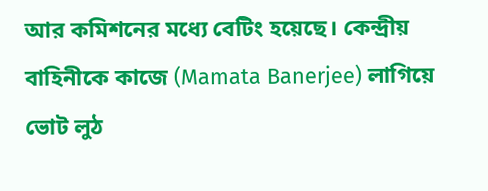আর কমিশনের মধ্যে বেটিং হয়েছে। কেন্দ্রীয় বাহিনীকে কাজে (Mamata Banerjee) লাগিয়ে ভোট লুঠ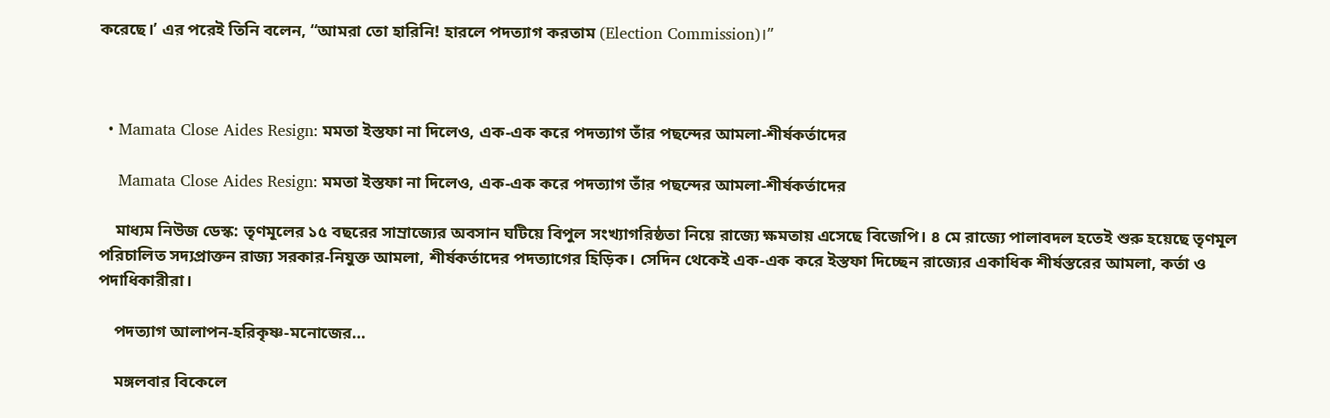করেছে।’ এর পরেই তিনি বলেন, “আমরা তো হারিনি! হারলে পদত্যাগ করতাম (Election Commission)।”



  • Mamata Close Aides Resign: মমতা ইস্তফা না দিলেও, এক-এক করে পদত্যাগ তাঁর পছন্দের আমলা-শীর্ষকর্তাদের

    Mamata Close Aides Resign: মমতা ইস্তফা না দিলেও, এক-এক করে পদত্যাগ তাঁর পছন্দের আমলা-শীর্ষকর্তাদের

    মাধ্যম নিউজ ডেস্ক: তৃণমূলের ১৫ বছরের সাম্রাজ্যের অবসান ঘটিয়ে বিপুল সংখ্যাগরিষ্ঠতা নিয়ে রাজ্যে ক্ষমতায় এসেছে বিজেপি। ৪ মে রাজ্যে পালাবদল হতেই শুরু হয়েছে তৃণমূল পরিচালিত সদ্যপ্রাক্তন রাজ্য সরকার-নিযুক্ত আমলা, শীর্ষকর্তাদের পদত্যাগের হিড়িক। সেদিন থেকেই এক-এক করে ইস্তফা দিচ্ছেন রাজ্যের একাধিক শীর্ষস্তরের আমলা, কর্তা ও পদাধিকারীরা।

    পদত্যাগ আলাপন-হরিকৃষ্ণ-মনোজের…

    মঙ্গলবার বিকেলে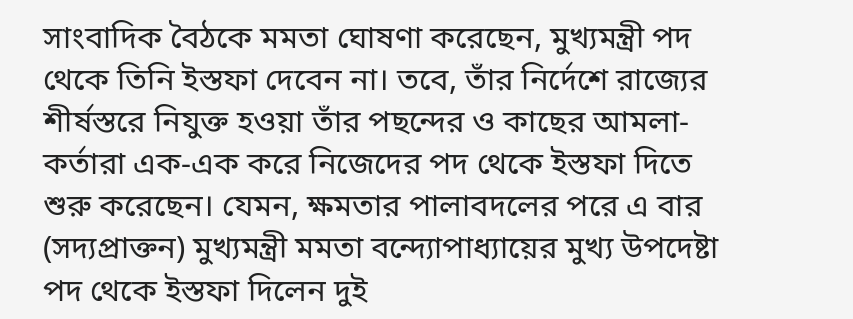সাংবাদিক বৈঠকে মমতা ঘোষণা করেছেন, মুখ্যমন্ত্রী পদ থেকে তিনি ইস্তফা দেবেন না। তবে, তাঁর নির্দেশে রাজ্যের শীর্ষস্তরে নিযুক্ত হওয়া তাঁর পছন্দের ও কাছের আমলা-কর্তারা এক-এক করে নিজেদের পদ থেকে ইস্তফা দিতে শুরু করেছেন। যেমন, ক্ষমতার পালাবদলের পরে এ বার (সদ্যপ্রাক্তন) মুখ্যমন্ত্রী মমতা বন্দ্যোপাধ্যায়ের মুখ‍্য উপদেষ্টা পদ থেকে ইস্তফা দিলেন দুই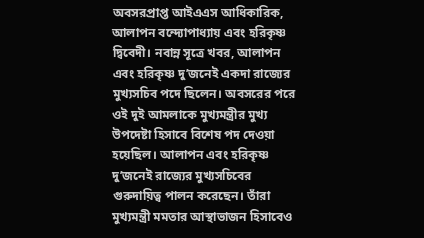অবসরপ্রাপ্ত আইএএস আধিকারিক, আলাপন বন্দ্যোপাধ্যায় এবং হরিকৃষ্ণ দ্বিবেদী। নবান্ন সূত্রে খবর, আলাপন এবং হরিকৃষ্ণ দু’জনেই একদা রাজ্যের মুখ্যসচিব পদে ছিলেন। অবসরের পরে ওই দুই আমলাকে মুখ্যমন্ত্রীর মুখ‍্য উপদেষ্টা হিসাবে বিশেষ পদ দেওয়া হয়েছিল। আলাপন এবং হরিকৃষ্ণ দু’জনেই রাজ্যের মুখ্যসচিবের গুরুদায়িত্ব পালন করেছেন। তাঁরা মুখ্যমন্ত্রী মমতার আস্থাভাজন হিসাবেও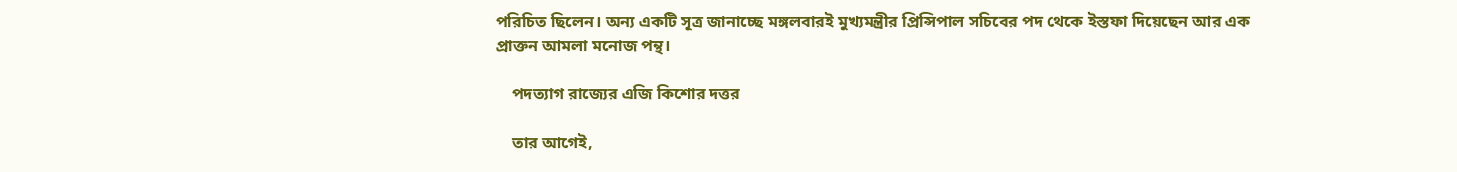পরিচিত ছিলেন। অন্য একটি সূত্র জানাচ্ছে মঙ্গলবারই মুখ্যমন্ত্রীর প্রিন্সিপাল সচিবের পদ থেকে ইস্তফা দিয়েছেন আর এক প্রাক্তন আমলা মনোজ পন্থ।

    পদত্যাগ রাজ্যের এজি কিশোর দত্তর

    তার আগেই,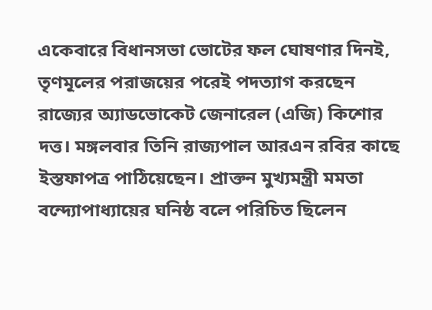একেবারে বিধানসভা ভোটের ফল ঘোষণার দিনই, তৃণমূলের পরাজয়ের পরেই পদত্যাগ করছেন রাজ্যের অ্যাডভোকেট জেনারেল (এজি) কিশোর দত্ত। মঙ্গলবার তিনি রাজ্যপাল আরএন রবির কাছে ইস্তফাপত্র পাঠিয়েছেন। প্রাক্তন মুখ্যমন্ত্রী মমতা বন্দ্যোপাধ্যায়ের ঘনিষ্ঠ বলে পরিচিত ছিলেন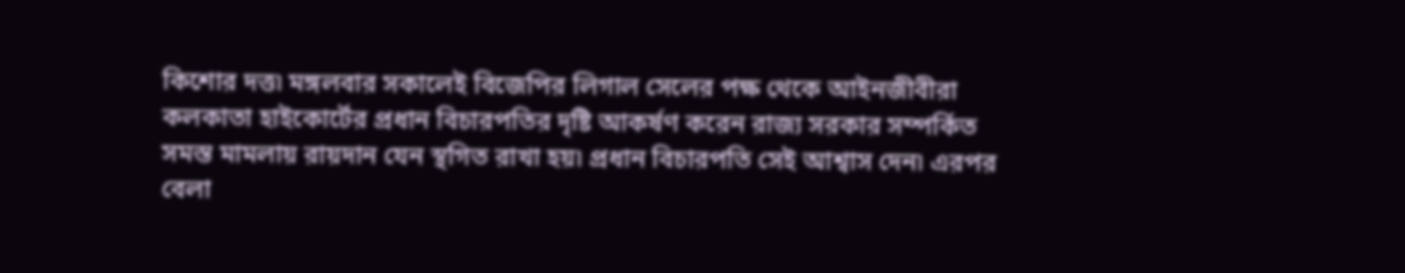কিশোর দত্ত৷ মঙ্গলবার সকালেই বিজেপির লিগাল সেলের পক্ষ থেকে আইনজীবীরা কলকাতা হাইকোর্টের প্রধান বিচারপতির দৃষ্টি আকর্ষণ করেন রাজ্য সরকার সম্পর্কিত সমস্ত মামলায় রায়দান যেন স্থগিত রাখা হয়৷ প্রধান বিচারপতি সেই আশ্বাস দেন৷ এরপর বেলা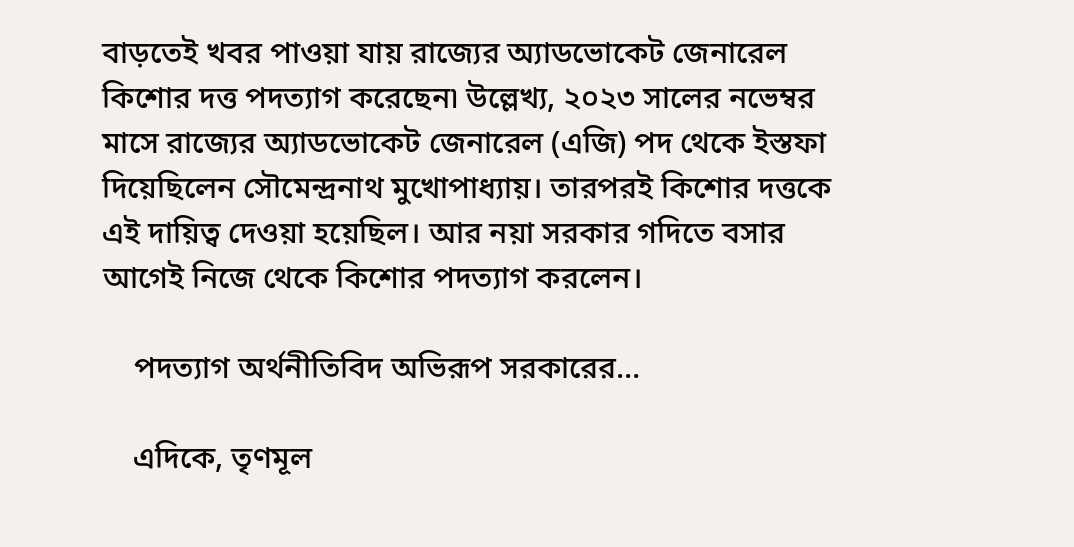বাড়তেই খবর পাওয়া যায় রাজ্যের অ্যাডভোকেট জেনারেল কিশোর দত্ত পদত্যাগ করেছেন৷ উল্লেখ্য, ২০২৩ সালের নভেম্বর মাসে রাজ্যের অ্যাডভোকেট জেনারেল (এজি) পদ থেকে ইস্তফা দিয়েছিলেন সৌমেন্দ্রনাথ মুখোপাধ্যায়। তারপরই কিশোর দত্তকে এই দায়িত্ব দেওয়া হয়েছিল। আর নয়া সরকার গদিতে বসার আগেই নিজে থেকে কিশোর পদত্যাগ করলেন।

    পদত্যাগ অর্থনীতিবিদ অভিরূপ সরকারের…

    এদিকে, তৃণমূল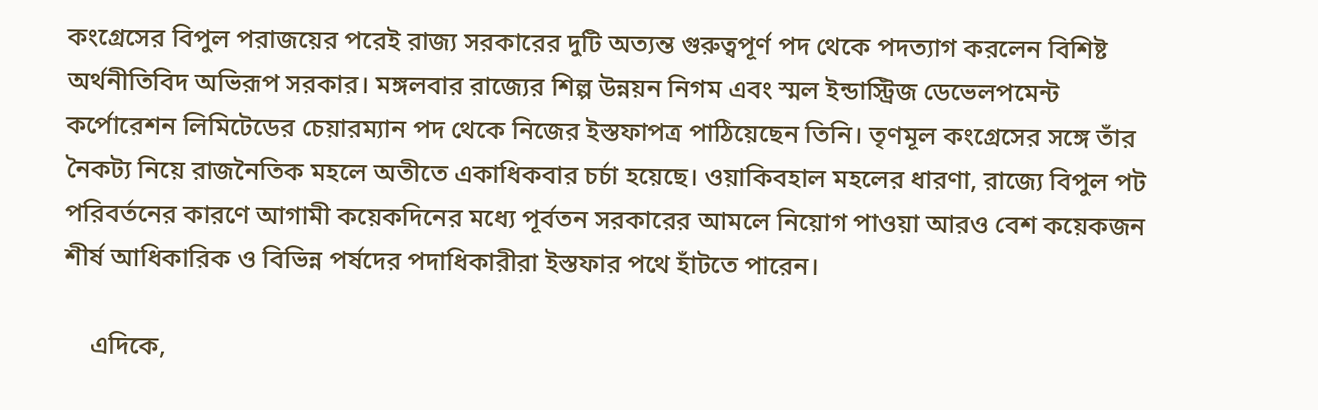কংগ্রেসের বিপুল পরাজয়ের পরেই রাজ্য সরকারের দুটি অত্যন্ত গুরুত্বপূর্ণ পদ থেকে পদত্যাগ করলেন বিশিষ্ট অর্থনীতিবিদ অভিরূপ সরকার। মঙ্গলবার রাজ্যের শিল্প উন্নয়ন নিগম এবং স্মল ইন্ডাস্ট্রিজ ডেভেলপমেন্ট কর্পোরেশন লিমিটেডের চেয়ারম্যান পদ থেকে নিজের ইস্তফাপত্র পাঠিয়েছেন তিনি। তৃণমূল কংগ্রেসের সঙ্গে তাঁর নৈকট্য নিয়ে রাজনৈতিক মহলে অতীতে একাধিকবার চর্চা হয়েছে। ওয়াকিবহাল মহলের ধারণা, রাজ্যে বিপুল পট পরিবর্তনের কারণে আগামী কয়েকদিনের মধ্যে পূর্বতন সরকারের আমলে নিয়োগ পাওয়া আরও বেশ কয়েকজন শীর্ষ আধিকারিক ও বিভিন্ন পর্ষদের পদাধিকারীরা ইস্তফার পথে হাঁটতে পারেন।

    এদিকে,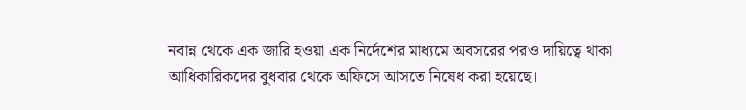নবান্ন থেকে এক জারি হওয়া এক নির্দেশের মাধ্যমে অবসরের পরও দায়িত্বে থাকা আধিকারিকদের বুধবার থেকে অফিসে আসতে নিষেধ করা হয়েছে।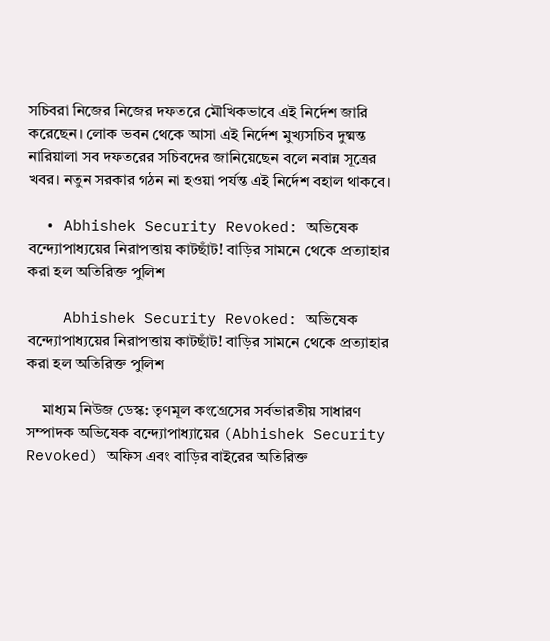সচিবরা নিজের নিজের দফতরে মৌখিকভাবে এই নির্দেশ জারি করেছেন। লোক ভবন থেকে আসা এই নির্দেশ মুখ্যসচিব দুষ্মন্ত নারিয়ালা সব দফতরের সচিবদের জানিয়েছেন বলে নবান্ন সূত্রের খবর। নতুন সরকার গঠন না হওয়া পর্যন্ত এই নির্দেশ বহাল থাকবে।

  • Abhishek Security Revoked: অভিষেক বন্দ্যোপাধ্যয়ের নিরাপত্তায় কাটছাঁট! বাড়ির সামনে থেকে প্রত্যাহার করা হল অতিরিক্ত পুলিশ

    Abhishek Security Revoked: অভিষেক বন্দ্যোপাধ্যয়ের নিরাপত্তায় কাটছাঁট! বাড়ির সামনে থেকে প্রত্যাহার করা হল অতিরিক্ত পুলিশ

    মাধ্যম নিউজ ডেস্ক: তৃণমূল কংগ্রেসের সর্বভারতীয় সাধারণ সম্পাদক অভিষেক বন্দ্যোপাধ্যায়ের (Abhishek Security Revoked) অফিস এবং বাড়ির বাইরের অতিরিক্ত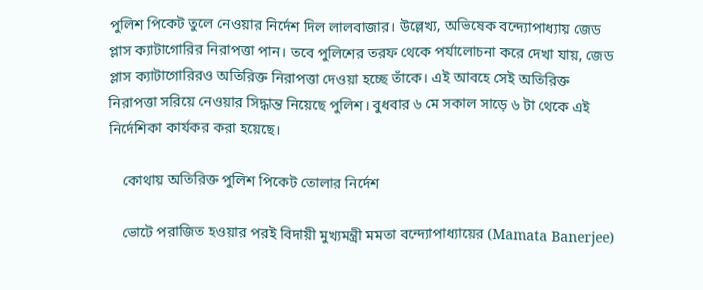পুলিশ পিকেট তুলে নেওয়ার নির্দেশ দিল লালবাজার। উল্লেখ্য, অভিষেক বন্দ্যোপাধ্যায় জেড প্লাস ক্যাটাগোরির নিরাপত্তা পান। তবে পুলিশের তরফ থেকে পর্যালোচনা করে দেখা যায়, জেড প্লাস ক্যাটাগোরিরও অতিরিক্ত নিরাপত্তা দেওয়া হচ্ছে তাঁকে। এই আবহে সেই অতিরিক্ত নিরাপত্তা সরিয়ে নেওয়ার সিদ্ধান্ত নিয়েছে পুলিশ। বুধবার ৬ মে সকাল সাড়ে ৬ টা থেকে এই নির্দেশিকা কার্যকর করা হয়েছে।

    কোথায় অতিরিক্ত পুলিশ পিকেট তোলার নির্দেশ

    ভোটে পরাজিত হওয়ার পরই বিদায়ী মুখ্যমন্ত্রী মমতা বন্দ্যোপাধ্যায়ের (Mamata Banerjee)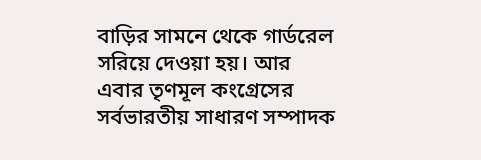বাড়ির সামনে থেকে গার্ডরেল সরিয়ে দেওয়া হয়। আর এবার তৃণমূল কংগ্রেসের সর্বভারতীয় সাধারণ সম্পাদক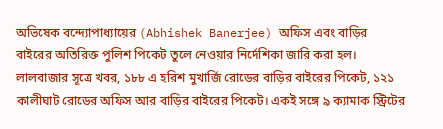অভিষেক বন্দ্যোপাধ্যায়ের (Abhishek Banerjee) অফিস এবং বাড়ির বাইরের অতিরিক্ত পুলিশ পিকেট তুলে নেওয়ার নির্দেশিকা জারি করা হল। লালবাজার সূত্রে খবর, ১৮৮ এ হরিশ মুখার্জি রোডের বাড়ির বাইরের পিকেট, ১২১ কালীঘাট রোডের অফিস আর বাড়ির বাইরের পিকেট। একই সঙ্গে ৯ ক্যামাক স্ট্রিটের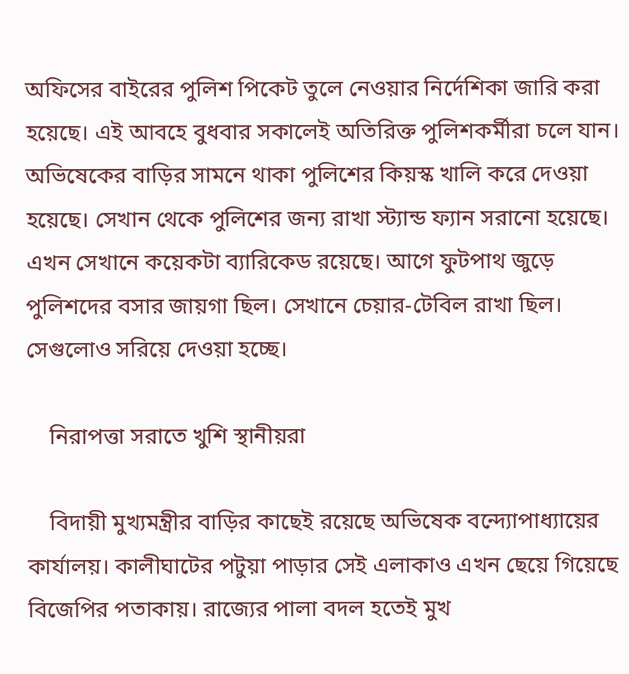অফিসের বাইরের পুলিশ পিকেট তুলে নেওয়ার নির্দেশিকা জারি করা হয়েছে। এই আবহে বুধবার সকালেই অতিরিক্ত পুলিশকর্মীরা চলে যান। অভিষেকের বাড়ির সামনে থাকা পুলিশের কিয়স্ক খালি করে দেওয়া হয়েছে। সেখান থেকে পুলিশের জন্য রাখা স্ট্যান্ড ফ্যান সরানো হয়েছে। এখন সেখানে কয়েকটা ব্যারিকেড রয়েছে। আগে ফুটপাথ জুড়ে পুলিশদের বসার জায়গা ছিল। সেখানে চেয়ার-টেবিল রাখা ছিল। সেগুলোও সরিয়ে দেওয়া হচ্ছে।

    নিরাপত্তা সরাতে খুশি স্থানীয়রা

    বিদায়ী মুখ্যমন্ত্রীর বাড়ির কাছেই রয়েছে অভিষেক বন্দ্যোপাধ্যায়ের কার্যালয়। কালীঘাটের পটুয়া পাড়ার সেই এলাকাও এখন ছেয়ে গিয়েছে বিজেপির পতাকায়। রাজ্যের পালা বদল হতেই মুখ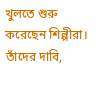খুলতে শুরু করেছেন শিল্পীরা। তাঁদের দাবি,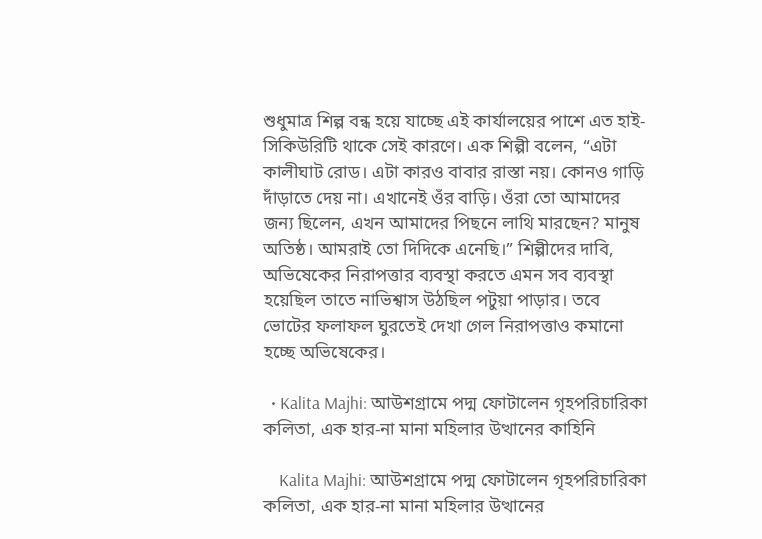শুধুমাত্র শিল্প বন্ধ হয়ে যাচ্ছে এই কার্যালয়ের পাশে এত হাই-সিকিউরিটি থাকে সেই কারণে। এক শিল্পী বলেন, “এটা কালীঘাট রোড। এটা কারও বাবার রাস্তা নয়। কোনও গাড়ি দাঁড়াতে দেয় না। এখানেই ওঁর বাড়ি। ওঁরা তো আমাদের জন্য ছিলেন, এখন আমাদের পিছনে লাথি মারছেন? মানুষ অতিষ্ঠ। আমরাই তো দিদিকে এনেছি।” শিল্পীদের দাবি, অভিষেকের নিরাপত্তার ব্যবস্থা করতে এমন সব ব্যবস্থা হয়েছিল তাতে নাভিশ্বাস উঠছিল পটুয়া পাড়ার। তবে ভোটের ফলাফল ঘুরতেই দেখা গেল নিরাপত্তাও কমানো হচ্ছে অভিষেকের।

  • Kalita Majhi: আউশগ্রামে পদ্ম ফোটালেন গৃহপরিচারিকা কলিতা, এক হার-না মানা মহিলার উত্থানের কাহিনি

    Kalita Majhi: আউশগ্রামে পদ্ম ফোটালেন গৃহপরিচারিকা কলিতা, এক হার-না মানা মহিলার উত্থানের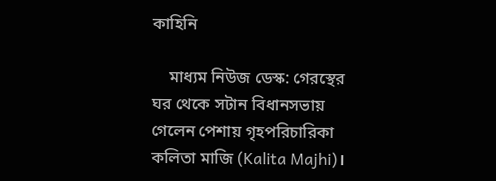কাহিনি

    মাধ্যম নিউজ ডেস্ক: গেরস্থের ঘর থেকে সটান বিধানসভায় গেলেন পেশায় গৃহপরিচারিকা কলিতা মাজি (Kalita Majhi)।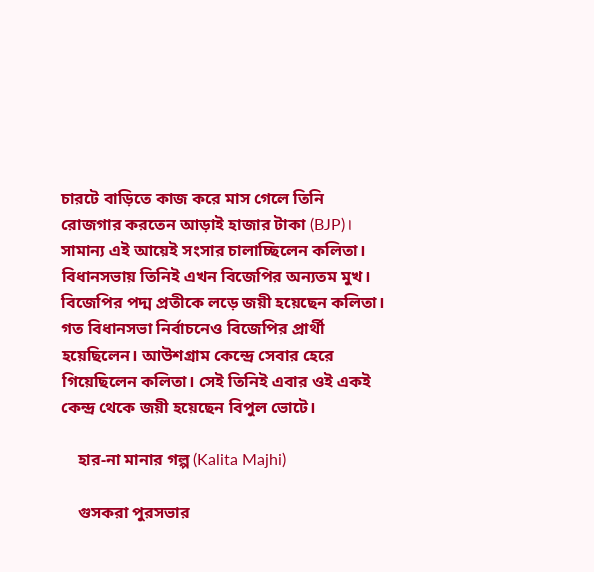চারটে বাড়িতে কাজ করে মাস গেলে তিনি রোজগার করতেন আড়াই হাজার টাকা (BJP)। সামান্য এই আয়েই সংসার চালাচ্ছিলেন কলিতা। বিধানসভায় তিনিই এখন বিজেপির অন্যতম মুখ। বিজেপির পদ্ম প্রতীকে লড়ে জয়ী হয়েছেন কলিতা। গত বিধানসভা নির্বাচনেও বিজেপির প্রার্থী হয়েছিলেন। আউশগ্রাম কেন্দ্রে সেবার হেরে গিয়েছিলেন কলিতা। সেই তিনিই এবার ওই একই কেন্দ্র থেকে জয়ী হয়েছেন বিপুল ভোটে।

    হার-না মানার গল্প (Kalita Majhi)

    গুসকরা পুরসভার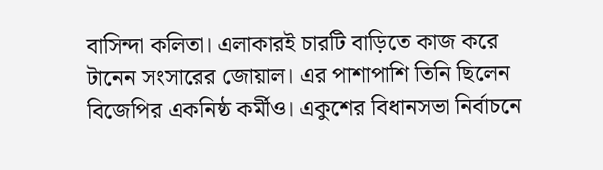বাসিন্দা কলিতা। এলাকারই চারটি বাড়িতে কাজ করে টানেন সংসারের জোয়াল। এর পাশাপাশি তিনি ছিলেন বিজেপির একনিষ্ঠ কর্মীও। একুশের বিধানসভা নির্বাচনে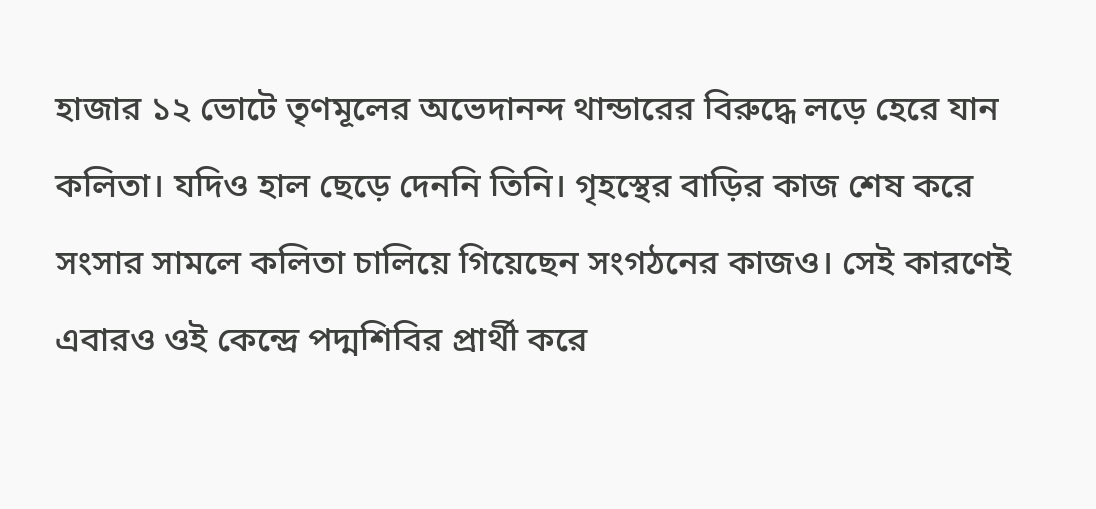হাজার ১২ ভোটে তৃণমূলের অভেদানন্দ থান্ডারের বিরুদ্ধে লড়ে হেরে যান কলিতা। যদিও হাল ছেড়ে দেননি তিনি। গৃহস্থের বাড়ির কাজ শেষ করে সংসার সামলে কলিতা চালিয়ে গিয়েছেন সংগঠনের কাজও। সেই কারণেই এবারও ওই কেন্দ্রে পদ্মশিবির প্রার্থী করে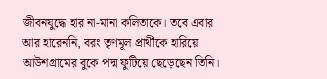জীবনযুদ্ধে হার না-মানা কলিতাকে। তবে এবার আর হারেননি, বরং তৃণমূল প্রার্থীকে হারিয়ে আউশগ্রামের বুকে পদ্ম ফুটিয়ে ছেড়েছেন তিনি।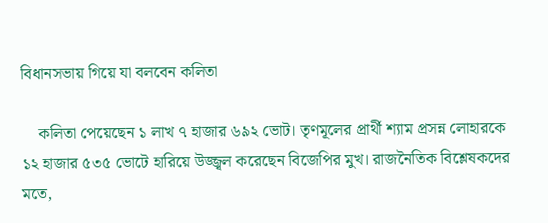বিধানসভায় গিয়ে যা বলবেন কলিতা

    কলিতা পেয়েছেন ১ লাখ ৭ হাজার ৬৯২ ভোট। তৃণমূলের প্রার্থী শ্যাম প্রসন্ন লোহারকে ১২ হাজার ৫৩৫ ভোটে হারিয়ে উজ্জ্বল করেছেন বিজেপির মুখ। রাজনৈতিক বিশ্লেষকদের মতে,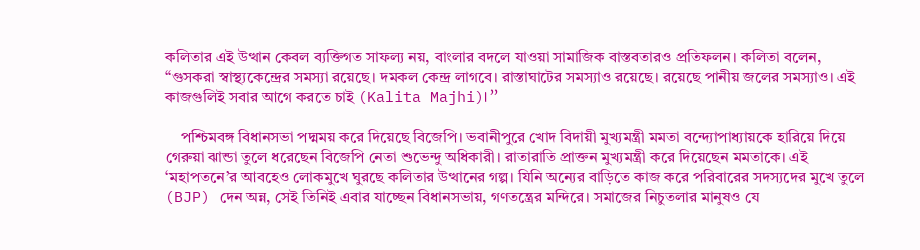কলিতার এই উত্থান কেবল ব্যক্তিগত সাফল্য নয়, বাংলার বদলে যাওয়া সামাজিক বাস্তবতারও প্রতিফলন। কলিতা বলেন, “গুসকরা স্বাস্থ্যকেন্দ্রের সমস্যা রয়েছে। দমকল কেন্দ্র লাগবে। রাস্তাঘাটের সমস্যাও রয়েছে। রয়েছে পানীয় জলের সমস্যাও। এই কাজগুলিই সবার আগে করতে চাই (Kalita Majhi)।”

    পশ্চিমবঙ্গ বিধানসভা পদ্মময় করে দিয়েছে বিজেপি। ভবানীপুরে খোদ বিদায়ী মুখ্যমন্ত্রী মমতা বন্দ্যোপাধ্যায়কে হারিয়ে দিয়ে গেরুয়া ঝান্ডা তুলে ধরেছেন বিজেপি নেতা শুভেন্দু অধিকারী। রাতারাতি প্রাক্তন মুখ্যমন্ত্রী করে দিয়েছেন মমতাকে। এই ‘মহাপতনে’র আবহেও লোকমুখে ঘুরছে কলিতার উত্থানের গল্প। যিনি অন্যের বাড়িতে কাজ করে পরিবারের সদস্যদের মুখে তুলে (BJP) দেন অন্ন, সেই তিনিই এবার যাচ্ছেন বিধানসভায়, গণতন্ত্রের মন্দিরে। সমাজের নিচুতলার মানুষও যে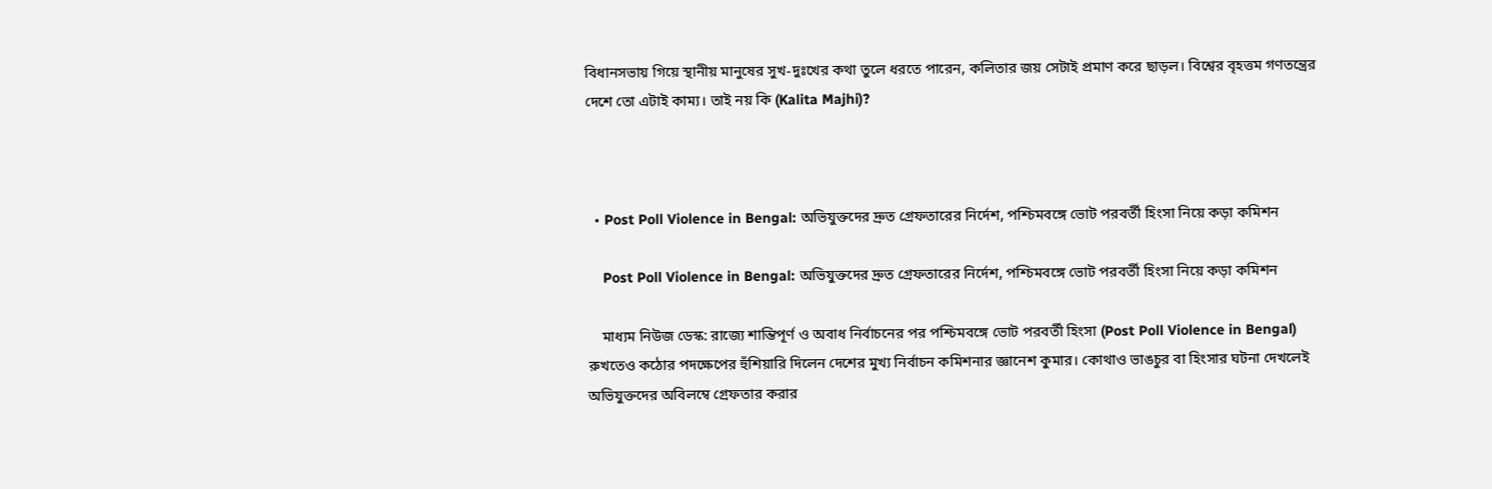বিধানসভায় গিয়ে স্থানীয় মানুষের সুখ-দুঃখের কথা তুলে ধরতে পারেন, কলিতার জয় সেটাই প্রমাণ করে ছাড়ল। বিশ্বের বৃহত্তম গণতন্ত্রের দেশে তো এটাই কাম্য। তাই নয় কি (Kalita Majhi)?



  • Post Poll Violence in Bengal: অভিযুক্তদের দ্রুত গ্রেফতারের নির্দেশ, পশ্চিমবঙ্গে ভোট পরবর্তী হিংসা নিয়ে কড়া কমিশন

    Post Poll Violence in Bengal: অভিযুক্তদের দ্রুত গ্রেফতারের নির্দেশ, পশ্চিমবঙ্গে ভোট পরবর্তী হিংসা নিয়ে কড়া কমিশন

    মাধ্যম নিউজ ডেস্ক: রাজ্যে শান্তিপূর্ণ ও অবাধ নির্বাচনের পর পশ্চিমবঙ্গে ভোট পরবর্তী হিংসা (Post Poll Violence in Bengal) রুখতেও কঠোর পদক্ষেপের হুঁশিয়ারি দিলেন দেশের মুখ্য নির্বাচন কমিশনার জ্ঞানেশ কুমার। কোথাও ভাঙচুর বা হিংসার ঘটনা দেখলেই অভিযুক্তদের অবিলম্বে গ্রেফতার করার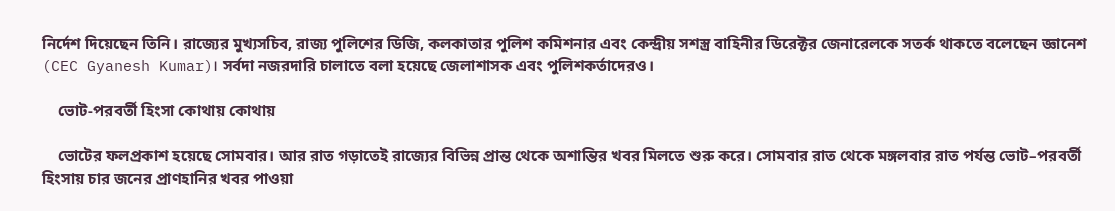নির্দেশ দিয়েছেন তিনি। রাজ্যের মুখ্যসচিব, রাজ্য পুলিশের ডিজি, কলকাতার পুলিশ কমিশনার এবং কেন্দ্রীয় সশস্ত্র বাহিনীর ডিরেক্টর জেনারেলকে সতর্ক থাকতে বলেছেন জ্ঞানেশ (CEC Gyanesh Kumar)। সর্বদা নজরদারি চালাতে বলা হয়েছে জেলাশাসক এবং পুলিশকর্তাদেরও।

    ভোট-পরবর্তী হিংসা কোথায় কোথায়

    ভোটের ফলপ্রকাশ হয়েছে সোমবার। আর রাত গড়াতেই রাজ্যের বিভিন্ন প্রান্ত থেকে অশান্তির খবর মিলতে শুরু করে। সোমবার রাত থেকে মঙ্গলবার রাত পর্যন্ত ভোট–পরবর্তী হিংসায় চার জনের প্রাণহানির খবর পাওয়া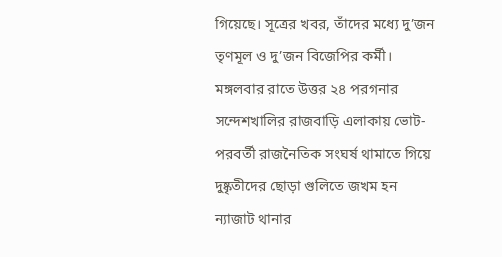গিয়েছে। সূত্রের খবর, তাঁদের মধ্যে দু’জন তৃণমূল ও দু’জন বিজেপির কর্মী। মঙ্গলবার রাতে উত্তর ২৪ পরগনার সন্দেশখালির রাজবাড়ি এলাকায় ভোট-পরবর্তী রাজনৈতিক সংঘর্ষ থামাতে গিয়ে দুষ্কৃতীদের ছোড়া গুলিতে জখম হন ন্যাজাট থানার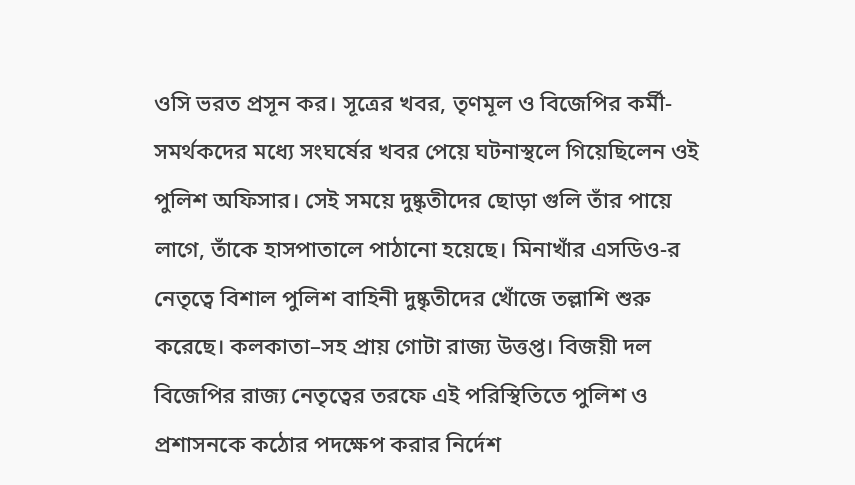ওসি ভরত প্রসূন কর। সূত্রের খবর, তৃণমূল ও বিজেপির কর্মী-সমর্থকদের মধ্যে সংঘর্ষের খবর পেয়ে ঘটনাস্থলে গিয়েছিলেন ওই পুলিশ অফিসার। সেই সময়ে দুষ্কৃতীদের ছোড়া গুলি তাঁর পায়ে লাগে, তাঁকে হাসপাতালে পাঠানো হয়েছে। মিনাখাঁর এসডিও-র নেতৃত্বে বিশাল পুলিশ বাহিনী দুষ্কৃতীদের খোঁজে তল্লাশি শুরু করেছে। কলকাতা–সহ প্রায় গোটা রাজ্য উত্তপ্ত। বিজয়ী দল বিজেপির রাজ্য নেতৃত্বের তরফে এই পরিস্থিতিতে পুলিশ ও প্রশাসনকে কঠোর পদক্ষেপ করার নির্দেশ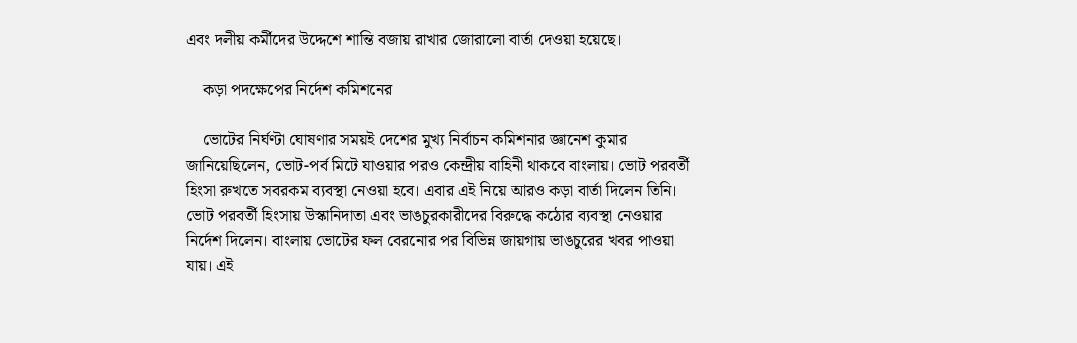এবং দলীয় কর্মীদের উদ্দেশে শান্তি বজায় রাখার জোরালো বার্তা দেওয়া হয়েছে।

    কড়া পদক্ষেপের নির্দেশ কমিশনের

    ভোটের নির্ঘণ্টা ঘোষণার সময়ই দেশের মুখ্য নির্বাচন কমিশনার জ্ঞানেশ কুমার জানিয়েছিলেন, ভোট-পর্ব মিটে যাওয়ার পরও কেন্দ্রীয় বাহিনী থাকবে বাংলায়। ভোট পরবর্তী হিংসা রুখতে সবরকম ব্যবস্থা নেওয়া হবে। এবার এই নিয়ে আরও কড়া বার্তা দিলেন তিনি। ভোট পরবর্তী হিংসায় উস্কানিদাতা এবং ভাঙচুরকারীদের বিরুদ্ধে কঠোর ব্যবস্থা নেওয়ার নির্দেশ দিলেন। বাংলায় ভোটের ফল বেরনোর পর বিভিন্ন জায়গায় ভাঙচুরের খবর পাওয়া যায়। এই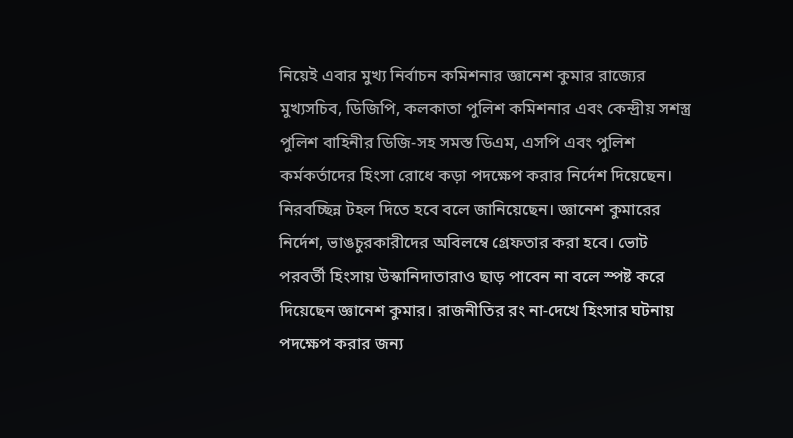নিয়েই এবার মুখ্য নির্বাচন কমিশনার জ্ঞানেশ কুমার রাজ্যের মুখ্যসচিব, ডিজিপি, কলকাতা পুলিশ কমিশনার এবং কেন্দ্রীয় সশস্ত্র পুলিশ বাহিনীর ডিজি-সহ সমস্ত ডিএম, এসপি এবং পুলিশ কর্মকর্তাদের হিংসা রোধে কড়া পদক্ষেপ করার নির্দেশ দিয়েছেন। নিরবচ্ছিন্ন টহল দিতে হবে বলে জানিয়েছেন। জ্ঞানেশ কুমারের নির্দেশ, ভাঙচুরকারীদের অবিলম্বে গ্রেফতার করা হবে। ভোট পরবর্তী হিংসায় উস্কানিদাতারাও ছাড় পাবেন না বলে স্পষ্ট করে দিয়েছেন জ্ঞানেশ কুমার। রাজনীতির রং না-দেখে হিংসার ঘটনায় পদক্ষেপ করার জন্য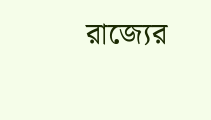রাজ্যের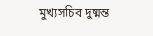মুখ্যসচিব দুষ্মন্ত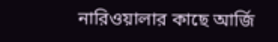নারিওয়ালার কাছে আর্জি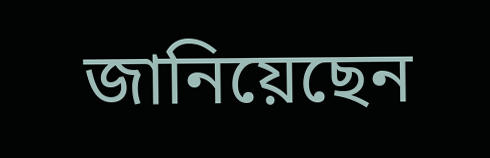জানিয়েছেন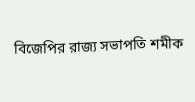বিজেপির রাজ্য সভাপতি শমীক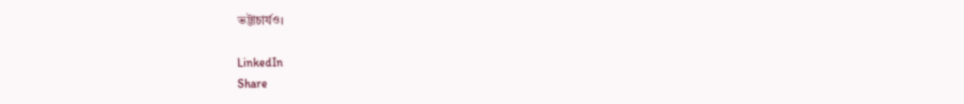ভট্টাচার্যও।

LinkedIn
Share